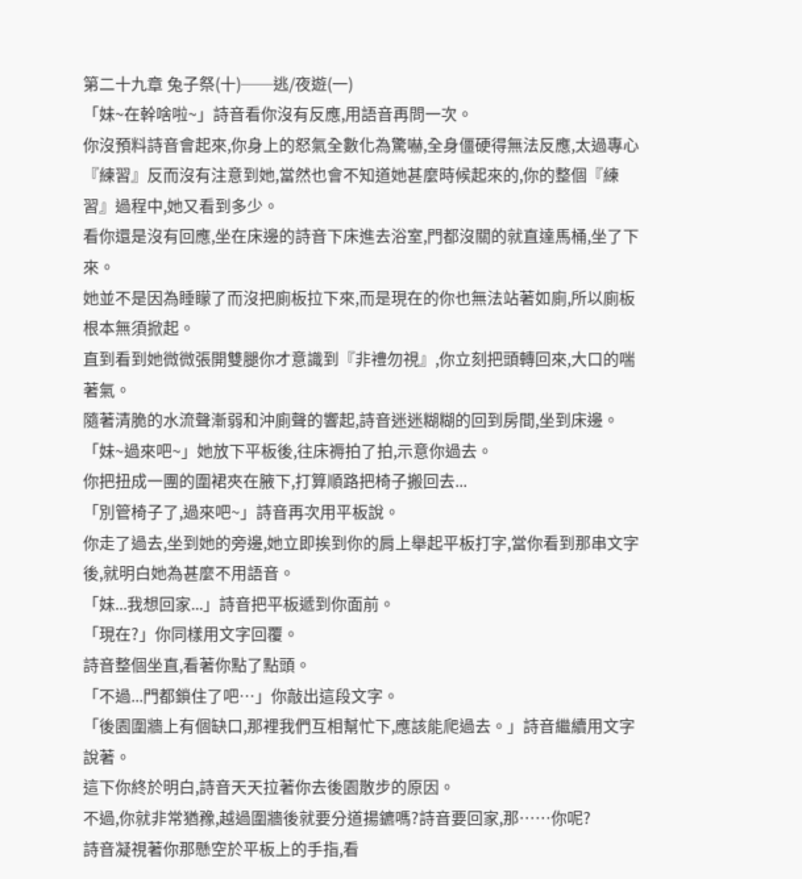第二十九章 兔子祭(十)──逃/夜遊(一)
「妹~在幹啥啦~」詩音看你沒有反應,用語音再問一次。
你沒預料詩音會起來,你身上的怒氣全數化為驚嚇,全身僵硬得無法反應,太過專心『練習』反而沒有注意到她,當然也會不知道她甚麼時候起來的,你的整個『練習』過程中,她又看到多少。
看你還是沒有回應,坐在床邊的詩音下床進去浴室,門都沒關的就直達馬桶,坐了下來。
她並不是因為睡矇了而沒把廁板拉下來,而是現在的你也無法站著如廁,所以廁板根本無須掀起。
直到看到她微微張開雙腿你才意識到『非禮勿視』,你立刻把頭轉回來,大口的喘著氣。
隨著清脆的水流聲漸弱和沖廁聲的響起,詩音迷迷糊糊的回到房間,坐到床邊。
「妹~過來吧~」她放下平板後,往床褥拍了拍,示意你過去。
你把扭成一團的圍裙夾在腋下,打算順路把椅子搬回去...
「別管椅子了,過來吧~」詩音再次用平板說。
你走了過去,坐到她的旁邊,她立即挨到你的肩上舉起平板打字,當你看到那串文字後,就明白她為甚麼不用語音。
「妹...我想回家...」詩音把平板遞到你面前。
「現在?」你同樣用文字回覆。
詩音整個坐直,看著你點了點頭。
「不過...門都鎖住了吧…」你敲出這段文字。
「後園圍牆上有個缺口,那裡我們互相幫忙下,應該能爬過去。」詩音繼續用文字說著。
這下你終於明白,詩音天天拉著你去後園散步的原因。
不過,你就非常猶䂊,越過圍牆後就要分道揚鑣嗎?詩音要回家,那……你呢?
詩音凝視著你那懸空於平板上的手指,看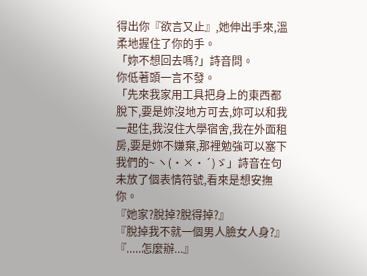得出你『欲言又止』,她伸出手來,溫柔地握住了你的手。
「妳不想回去嗎?」詩音問。
你低著頭一言不發。
「先來我家用工具把身上的東西都脫下,要是妳沒地方可去,妳可以和我一起住,我沒住大學宿舍,我在外面租房,要是妳不嫌棄,那裡勉強可以塞下我們的~ ヽ(・×・´)ゞ」詩音在句未放了個表情符號,看來是想安撫你。
『她家?脫掉?脫得掉?』
『脫掉我不就一個男人臉女人身?』
『.....怎麼辦...』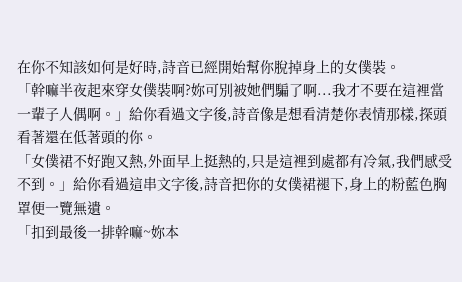在你不知該如何是好時,詩音已經開始幫你脫掉身上的女僕裝。
「幹嘛半夜起來穿女僕裝啊?妳可別被她們騙了啊...我才不要在這裡當一輩子人偶啊。」給你看過文字後,詩音像是想看清楚你表情那樣,探頭看著還在低著頭的你。
「女僕裙不好跑又熱,外面早上挺熱的,只是這裡到處都有冷氣,我們感受不到。」給你看過這串文字後,詩音把你的女僕裙褪下,身上的粉藍色胸罩便一覽無遺。
「扣到最後一排幹嘛~妳本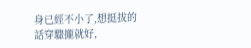身已經不小了,想挺拔的話穿驟攏就好,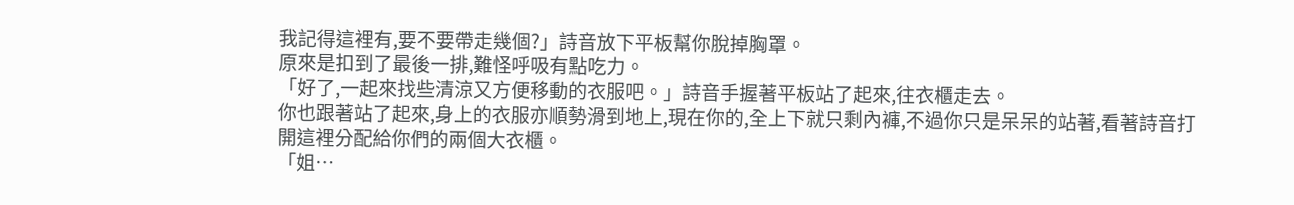我記得這裡有,要不要帶走幾個?」詩音放下平板幫你脫掉胸罩。
原來是扣到了最後一排,難怪呼吸有點吃力。
「好了,一起來找些清涼又方便移動的衣服吧。」詩音手握著平板站了起來,往衣櫃走去。
你也跟著站了起來,身上的衣服亦順勢滑到地上,現在你的,全上下就只剩內褲,不過你只是呆呆的站著,看著詩音打開這裡分配給你們的兩個大衣櫃。
「姐…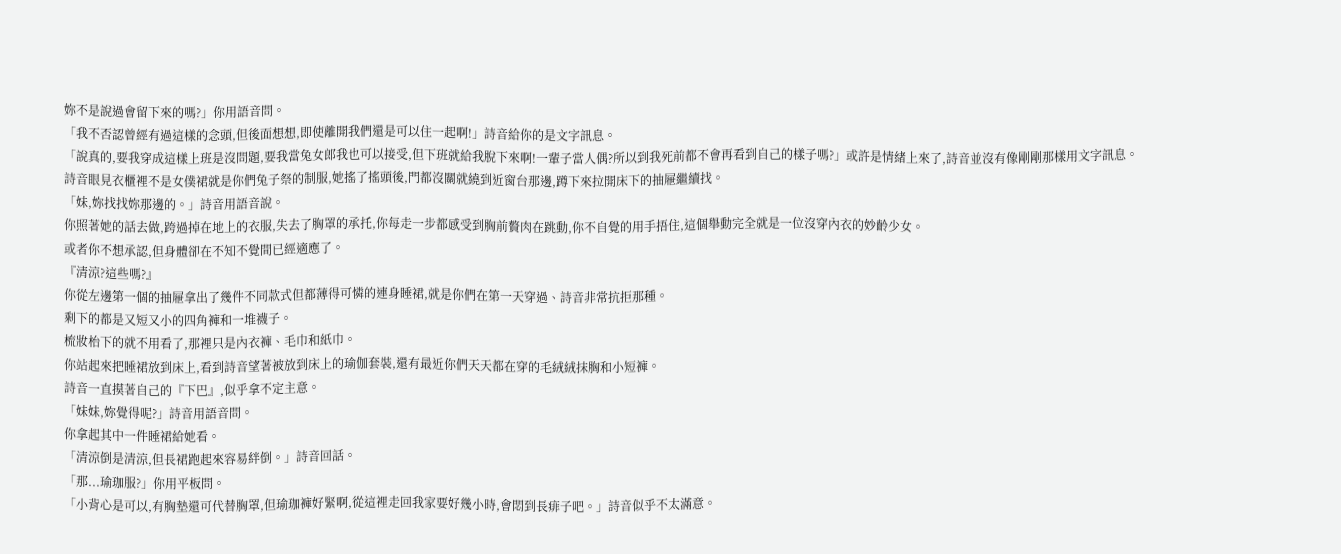妳不是說過會留下來的嗎?」你用語音問。
「我不否認曾經有過這樣的念頭,但後面想想,即使離開我們還是可以住一起啊!」詩音給你的是文字訊息。
「說真的,要我穿成這樣上班是沒問題,要我當兔女郎我也可以接受,但下班就給我脫下來啊!一輩子當人偶?所以到我死前都不會再看到自己的樣子嗎?」或許是情緒上來了,詩音並沒有像剛剛那樣用文字訊息。
詩音眼見衣櫃裡不是女僕裙就是你們兔子祭的制服,她搖了搖頭後,門都沒關就繞到近窗台那邊,蹲下來拉開床下的抽屜繼續找。
「妹,妳找找妳那邊的。」詩音用語音說。
你照著她的話去做,跨過掉在地上的衣服,失去了胸罩的承托,你每走一步都感受到胸前贅肉在跳動,你不自覺的用手捂住,這個舉動完全就是一位沒穿內衣的妙齡少女。
或者你不想承認,但身體卻在不知不覺間已經適應了。
『清涼?這些嗎?』
你從左邊第一個的抽屜拿出了幾件不同款式但都薄得可憐的連身睡裙,就是你們在第一天穿過、詩音非常抗拒那種。
剩下的都是又短又小的四角褲和一堆襪子。
梳妝枱下的就不用看了,那裡只是內衣褲、毛巾和紙巾。
你站起來把睡裙放到床上,看到詩音望著被放到床上的瑜伽套裝,還有最近你們天天都在穿的毛絨絨抹胸和小短褲。
詩音一直摸著自己的『下巴』,似乎拿不定主意。
「妹妹,妳覺得呢?」詩音用語音問。
你拿起其中一件睡裙給她看。
「清涼倒是清涼,但長裙跑起來容易絆倒。」詩音回話。
「那...瑜珈服?」你用平板問。
「小背心是可以,有胸墊還可代替胸罩,但瑜珈褲好緊啊,從這裡走回我家要好幾小時,會悶到長痱子吧。」詩音似乎不太滿意。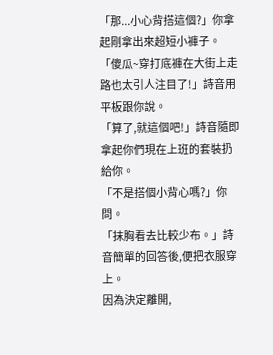「那...小心背搭這個?」你拿起剛拿出來超短小褲子。
「傻瓜~穿打底褲在大街上走路也太引人注目了!」詩音用平板跟你說。
「算了,就這個吧!」詩音隨即拿起你們現在上班的套裝扔給你。
「不是搭個小背心嗎?」你問。
「抹胸看去比較少布。」詩音簡單的回答後,便把衣服穿上。
因為決定離開,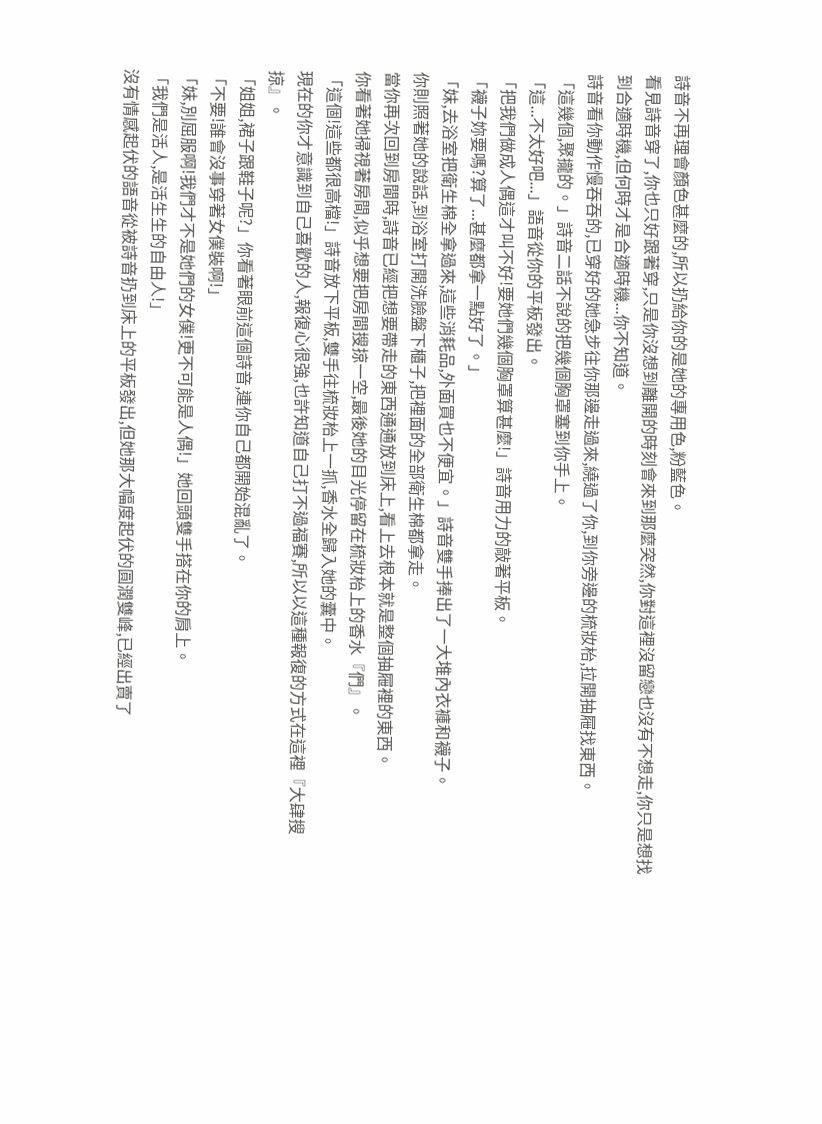詩音不再理會顏色甚麼的,所以扔給你的是她的專用色,粉藍色。
看見詩音穿了,你也只好跟著穿,只是你沒想到離開的時刻會來到那麼突然,你對這裡沒留戀也沒有不想走,你只是想找到合適時機,但何時才是合適時機...你不知道。
詩音看你動作慢吞吞的,已穿好的她急步往你那邊走過來,繞過了你,到你旁邊的梳妝枱,拉開抽屜找東西。
「這幾個,聚攏的。」詩音二話不說的把幾個胸罩塞到你手上。
「這...不太好吧...」語音從你的平板發出。
「把我們做成人偶這才叫不好!要她們幾個胸罩算甚麼!」詩音用力的敲著平板。
「襪子妳要嗎?算了...甚麼都拿一點好了。」
「妹,去浴室把衛生棉全拿過來,這些消耗品,外面買也不便宜。」詩音雙手捧出了一大堆內衣褲和襪子。
你則照著她的說話,到浴室打開洗臉盤下櫃子,把裡面的全部衛生棉都拿走。
當你再次回到房間時,詩音已經把想要帶走的東西通通放到床上,看上去根本就是整個抽屜裡的東西。
你看著她掃視著房間,似乎想要把房間搜掠一空,最後她的目光停留在梳妝枱上的香水『們』。
「這個!這些都很高檔!」詩音放下平板,雙手往梳妝枱上一抓,香水全歸入她的囊中。
現在的你才意識到自己喜歡的人,報復心很強,也許知道自己打不過福賽,所以以這種報復的方式在這裡『大肆搜掠』。
「姐姐,裙子跟鞋子呢?」你看著眼前這個詩音,連你自己都開始混亂了。
「不要!誰會沒事穿著女僕裝啊!」
「妹,別屈服啊!我們才不是她們的女僕!更不可能是人偶!」她回頭雙手搭在你的肩上。
「我們是活人,是活生生的自由人!」
沒有情感起伏的語音從被詩音扔到床上的平板發出,但她那大幅度起伏的圓潤雙峰,已經出賣了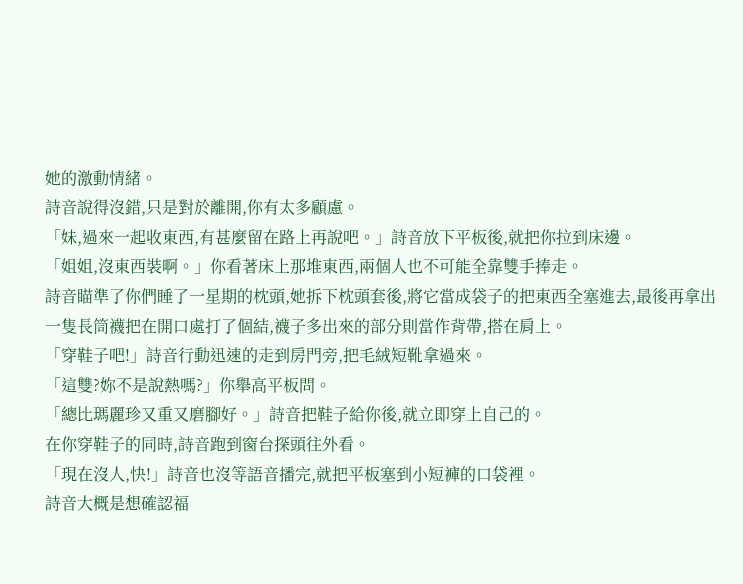她的激動情緒。
詩音說得沒錯,只是對於離開,你有太多顧慮。
「妹,過來一起收東西,有甚麼留在路上再說吧。」詩音放下平板後,就把你拉到床邊。
「姐姐,沒東西裝啊。」你看著床上那堆東西,兩個人也不可能全靠雙手捧走。
詩音瞄準了你們睡了一星期的枕頭,她拆下枕頭套後,將它當成袋子的把東西全塞進去,最後再拿出一隻長筒襪把在開口處打了個結,襪子多出來的部分則當作背帶,搭在肩上。
「穿鞋子吧!」詩音行動迅速的走到房門旁,把毛絨短靴拿過來。
「這雙?妳不是說熱嗎?」你舉高平板問。
「總比瑪麗珍又重又磨腳好。」詩音把鞋子給你後,就立即穿上自己的。
在你穿鞋子的同時,詩音跑到窗台探頭往外看。
「現在沒人,快!」詩音也沒等語音播完,就把平板塞到小短褲的口袋裡。
詩音大概是想確認福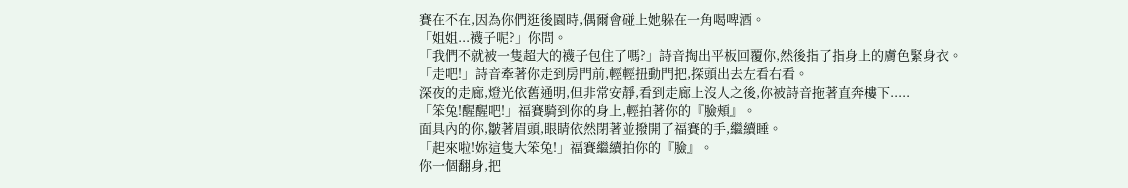賽在不在,因為你們逛後園時,偶爾會碰上她躲在一角喝啤酒。
「姐姐...襪子呢?」你問。
「我們不就被一隻超大的襪子包住了嗎?」詩音掏出平板回覆你,然後指了指身上的膚色緊身衣。
「走吧!」詩音牽著你走到房門前,輕輕扭動門把,探頭出去左看右看。
深夜的走廊,燈光依舊通明,但非常安靜,看到走廊上沒人之後,你被詩音拖著直奔樓下.....
「笨兔!醒醒吧!」福賽騎到你的身上,輕拍著你的『臉頰』。
面具內的你,皺著眉頭,眼睛依然閉著並撥開了福賽的手,繼續睡。
「起來啦!妳這隻大笨兔!」福賽繼續拍你的『臉』。
你一個翻身,把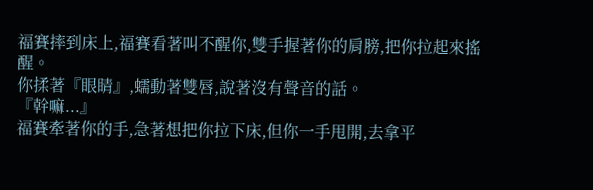福賽摔到床上,福賽看著叫不醒你,雙手握著你的肩膀,把你拉起來搖醒。
你揉著『眼睛』,蠕動著雙唇,說著沒有聲音的話。
『幹嘛...』
福賽牽著你的手,急著想把你拉下床,但你一手甩開,去拿平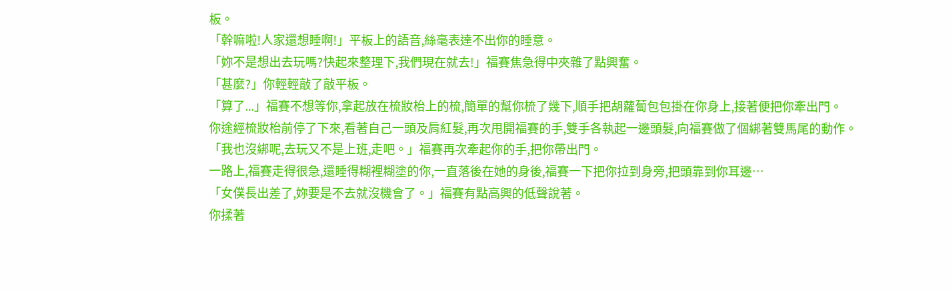板。
「幹嘛啦!人家還想睡啊!」平板上的語音,絲毫表達不出你的睡意。
「妳不是想出去玩嗎?快起來整理下,我們現在就去!」福賽焦急得中夾雜了點興奮。
「甚麼?」你輕輕敲了敲平板。
「算了...」福賽不想等你,拿起放在梳妝枱上的梳,簡單的幫你梳了幾下,順手把胡蘿蔔包包掛在你身上,接著便把你牽出門。
你途經梳妝枱前停了下來,看著自己一頭及肩紅髮,再次甩開福賽的手,雙手各執起一邊頭髮,向福賽做了個綁著雙馬尾的動作。
「我也沒綁呢,去玩又不是上班,走吧。」福賽再次牽起你的手,把你帶出門。
一路上,福賽走得很急,還睡得糊裡糊塗的你,一直落後在她的身後,福賽一下把你拉到身旁,把頭靠到你耳邊…
「女僕長出差了,妳要是不去就沒機會了。」福賽有點高興的低聲說著。
你揉著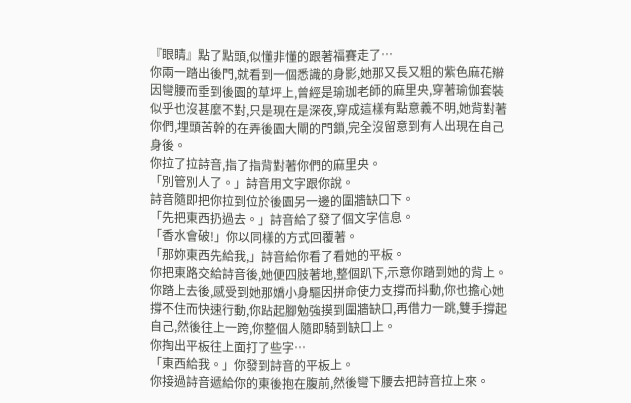『眼睛』點了點頭,似懂非懂的跟著福賽走了…
你兩一踏出後門,就看到一個悉識的身影,她那又長又粗的紫色麻花辮因彎腰而垂到後園的草坪上,曾經是瑜珈老師的麻里央,穿著瑜伽套裝似乎也沒甚麼不對,只是現在是深夜,穿成這樣有點意義不明,她背對著你們,埋頭苦幹的在弄後園大閘的門鎖,完全沒留意到有人出現在自己身後。
你拉了拉詩音,指了指背對著你們的麻里央。
「別管別人了。」詩音用文字跟你說。
詩音隨即把你拉到位於後園另一邊的圍牆缺口下。
「先把東西扔過去。」詩音給了發了個文字信息。
「香水會破!」你以同樣的方式回覆著。
「那妳東西先給我,」詩音給你看了看她的平板。
你把東路交給詩音後,她便四肢著地,整個趴下,示意你踏到她的背上。
你踏上去後,感受到她那嬌小身驅因拼命使力支撐而抖動,你也擔心她撐不住而快速行動,你跕起腳勉強摸到圍牆缺口,再借力一跳,雙手撐起自己,然後往上一跨,你整個人隨即騎到缺口上。
你掏出平板往上面打了些字…
「東西給我。」你發到詩音的平板上。
你接過詩音遞給你的東後抱在腹前,然後彎下腰去把詩音拉上來。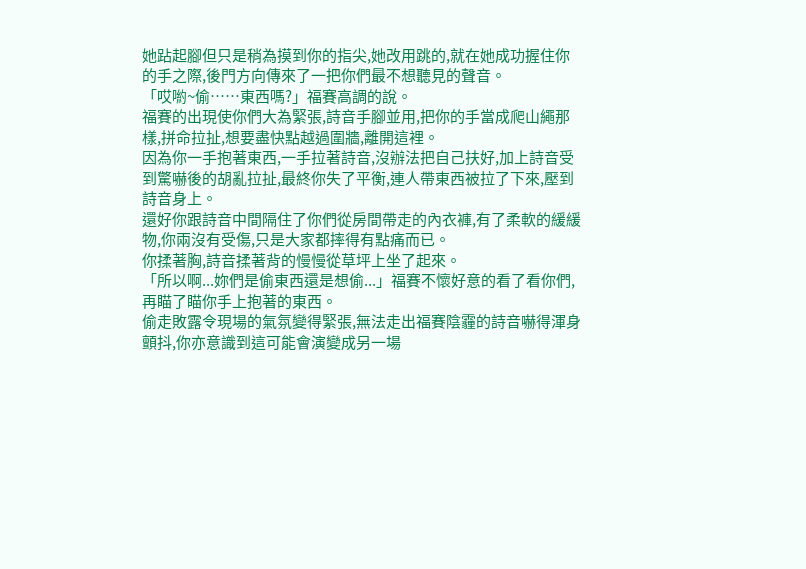她跕起腳但只是稍為摸到你的指尖,她改用跳的,就在她成功握住你的手之際,後門方向傳來了一把你們最不想聽見的聲音。
「哎喲~偷……東西嗎?」福賽高調的說。
福賽的出現使你們大為緊張,詩音手腳並用,把你的手當成爬山繩那樣,拼命拉扯,想要盡快點越過圍牆,離開這裡。
因為你一手抱著東西,一手拉著詩音,沒辦法把自己扶好,加上詩音受到驚嚇後的胡亂拉扯,最終你失了平衡,連人帶東西被拉了下來,壓到詩音身上。
還好你跟詩音中間隔住了你們從房間帶走的內衣褲,有了柔軟的緩緩物,你兩沒有受傷,只是大家都摔得有點痛而已。
你揉著胸,詩音揉著背的慢慢從草坪上坐了起來。
「所以啊...妳們是偷東西還是想偷...」福賽不懷好意的看了看你們,再瞄了瞄你手上抱著的東西。
偷走敗露令現場的氣氛變得緊張,無法走出福賽陰霾的詩音嚇得渾身顫抖,你亦意識到這可能會演變成另一場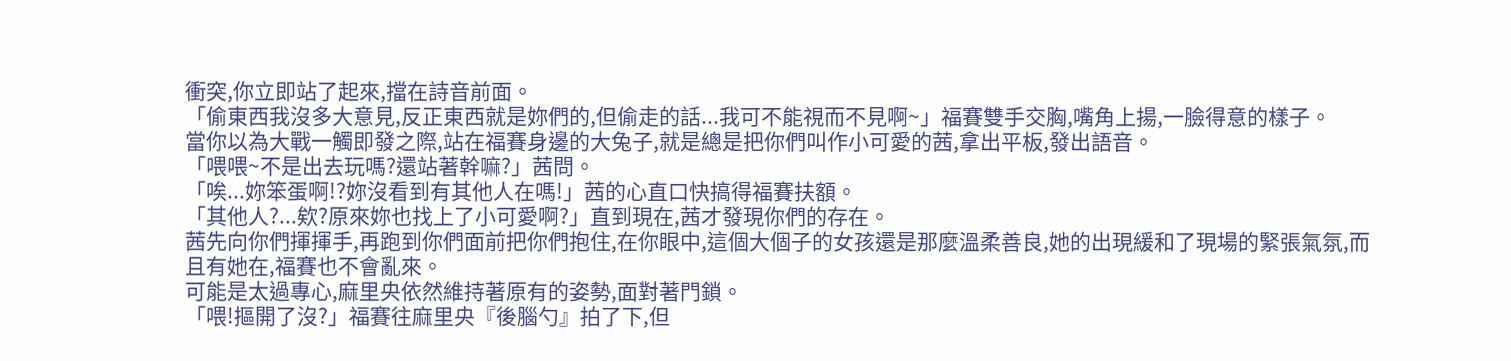衝突,你立即站了起來,擋在詩音前面。
「偷東西我沒多大意見,反正東西就是妳們的,但偷走的話...我可不能視而不見啊~」福賽雙手交胸,嘴角上揚,一臉得意的樣子。
當你以為大戰一觸即發之際,站在福賽身邊的大兔子,就是總是把你們叫作小可愛的茜,拿出平板,發出語音。
「喂喂~不是出去玩嗎?還站著幹嘛?」茜問。
「唉...妳笨蛋啊!?妳沒看到有其他人在嗎!」茜的心直口快搞得福賽扶額。
「其他人?...欸?原來妳也找上了小可愛啊?」直到現在,茜才發現你們的存在。
茜先向你們揮揮手,再跑到你們面前把你們抱住,在你眼中,這個大個子的女孩還是那麼溫柔善良,她的出現緩和了現場的緊張氣氛,而且有她在,福賽也不會亂來。
可能是太過專心,麻里央依然維持著原有的姿勢,面對著門鎖。
「喂!摳開了沒?」福賽往麻里央『後腦勺』拍了下,但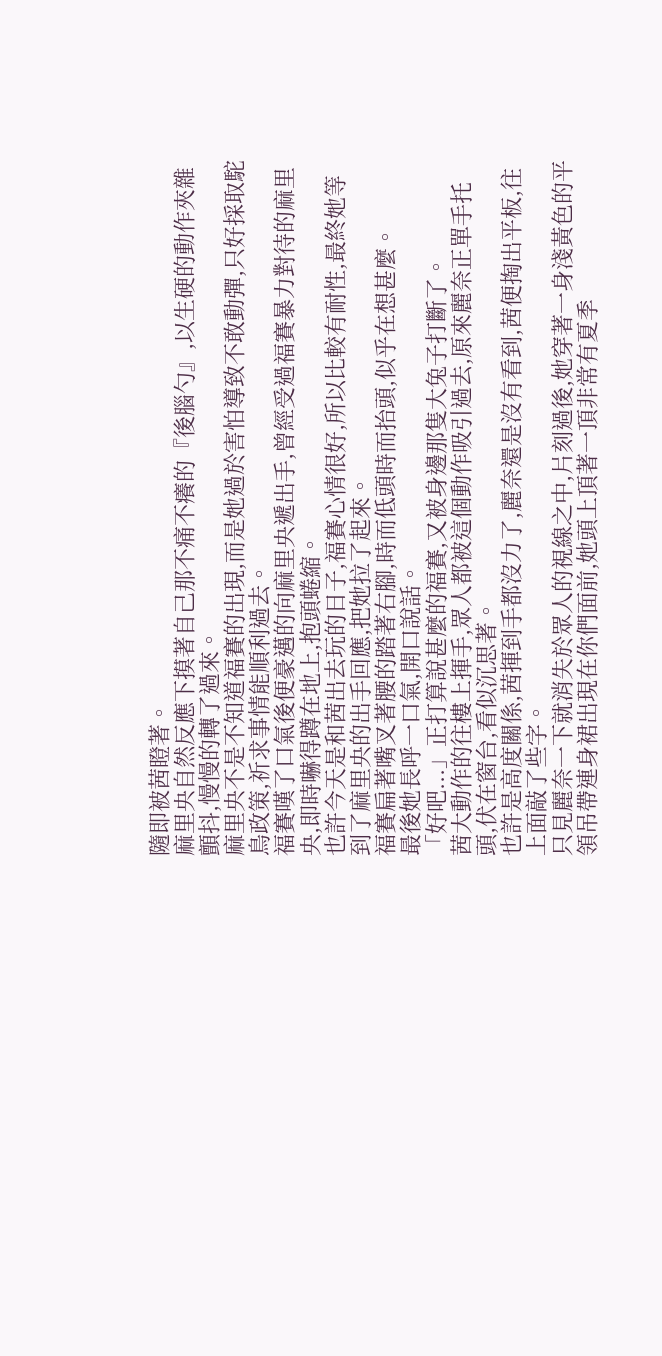隨即被茜瞪著。
麻里央自然反應下摸著自己那不痛不癢的『後腦勺』,以生硬的動作夾雜顫抖,慢慢的轉了過來。
麻里央不是不知道福賽的出現,而是她過於害怕導致不敢動彈,只好採取駝鳥政策,祈求事情能順利過去。
福賽嘆了口氣後便豪邁的向麻里央遞出手,曾經受過福賽暴力對待的麻里央,即時嚇得蹲在地上,抱頭蜷縮。
也許今天是和茜出去玩的日子,福賽心情很好,所以比較有耐性,最終她等到了麻里央的出手回應,把她拉了起來。
福賽扁著嘴叉著腰的踏著右腳,時而低頭時而抬頭,似乎在想甚麼。
最後她長呼一口氣,開口說話。
「好吧...」正打算說甚麼的福賽,又被身邊那隻大兔子打斷了。
茜大動作的往樓上揮手,眾人都被這個動作吸引過去,原來麗奈正單手托頭,伏在窗台,看似沉思著。
也許是高度關係,茜揮到手都沒力了,麗奈還是沒有看到,茜便掏出平板,往上面敲了些字。
只見麗奈一下就消失於眾人的視線之中,片刻過後,她穿著一身淺黃色的平領吊帶連身裙出現在你們面前,她頭上頂著一頂非常有夏季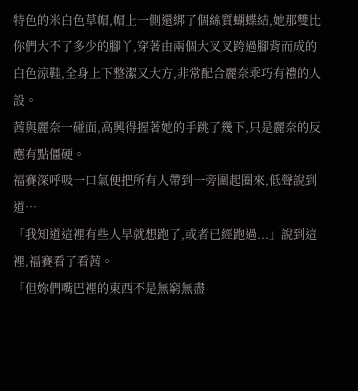特色的米白色草帽,帽上一側還綁了個絲質蝴蝶結,她那雙比你們大不了多少的腳丫,穿著由兩個大叉叉跨過腳背而成的白色涼鞋,全身上下整潔又大方,非常配合麗奈乖巧有禮的人設。
茜與麗奈一碰面,高興得握著她的手跳了幾下,只是麗奈的反應有點僵硬。
福賽深呼吸一口氣便把所有人帶到一旁圍起圈來,低聲說到道…
「我知道這裡有些人早就想跑了,或者已經跑過...」說到這裡,福賽看了看茜。
「但妳們嘴巴裡的東西不是無窮無盡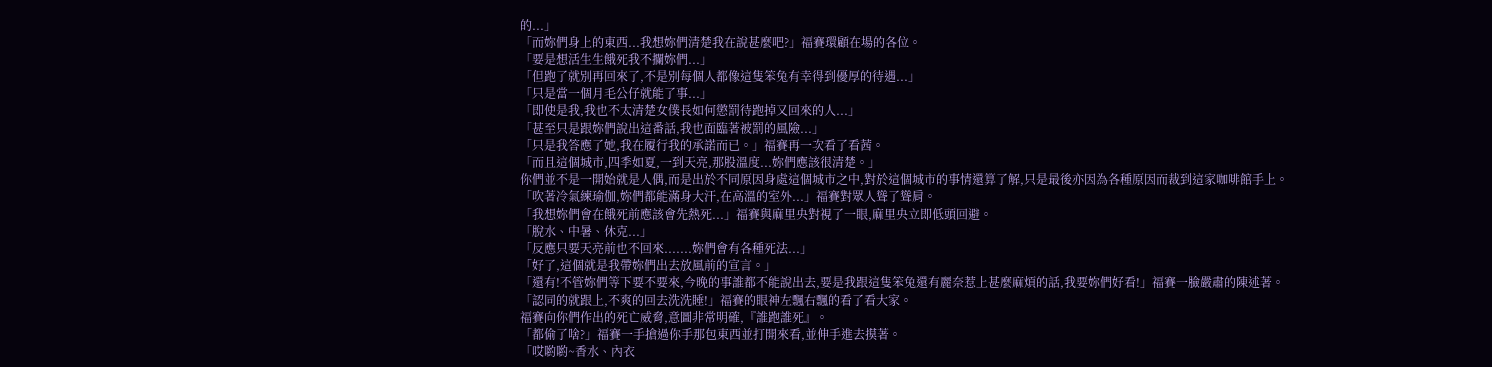的...」
「而妳們身上的東西...我想妳們清楚我在說甚麼吧?」福賽環顧在場的各位。
「要是想活生生餓死我不攔妳們...」
「但跑了就別再回來了,不是別每個人都像這隻笨兔有幸得到優厚的待遇...」
「只是當一個月毛公仔就能了事...」
「即使是我,我也不太清楚女僕長如何懲罰待跑掉又回來的人...」
「甚至只是跟妳們說出這番話,我也面臨著被罰的風險...」
「只是我答應了她,我在履行我的承諾而已。」福賽再一次看了看茜。
「而且這個城市,四季如夏,一到天亮,那股溫度...妳們應該很清楚。」
你們並不是一開始就是人偶,而是出於不同原因身處這個城市之中,對於這個城市的事情還算了解,只是最後亦因為各種原因而裁到這家咖啡館手上。
「吹著冷氣練瑜伽,妳們都能滿身大汗,在高溫的室外...」福賽對眾人聳了聳肩。
「我想妳們會在餓死前應該會先熱死...」福賽與麻里央對視了一眼,麻里央立即低頭回避。
「脫水、中暑、休克...」
「反應只要天亮前也不回來.......妳們會有各種死法...」
「好了,這個就是我帶妳們出去放風前的宣言。」
「還有!不管妳們等下要不要來,今晚的事誰都不能說出去,要是我跟這隻笨兔還有麗奈惹上甚麼麻煩的話,我要妳們好看!」福賽一臉嚴肅的陳述著。
「認同的就跟上,不爽的回去洗洗睡!」福賽的眼神左飄右飄的看了看大家。
福賽向你們作出的死亡威脅,意圖非常明確,『誰跑誰死』。
「都偷了啥?」福賽一手搶過你手那包東西並打開來看,並伸手進去摸著。
「哎喲喲~香水、內衣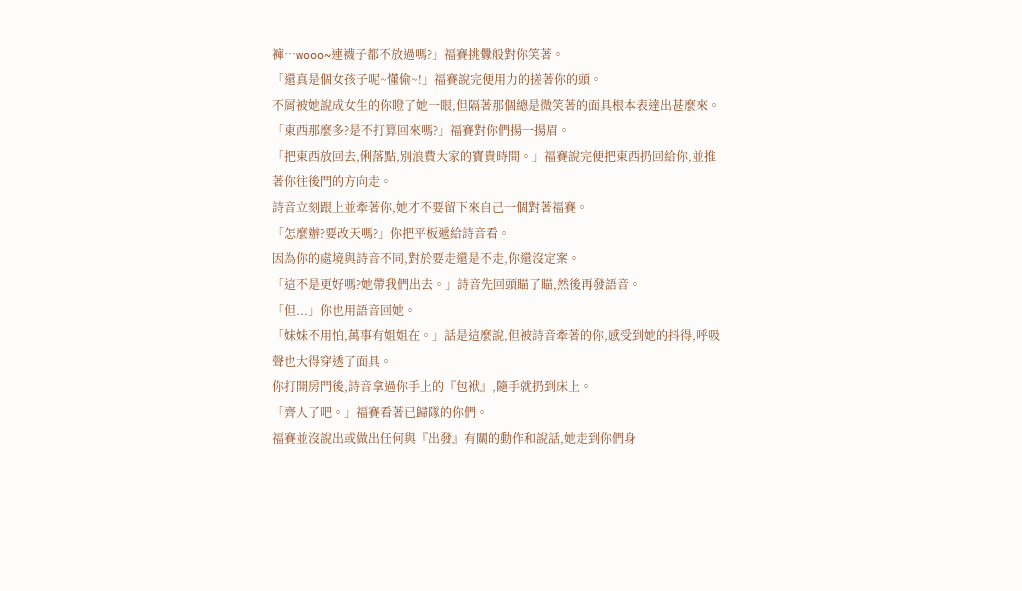褲…wooo~連襪子都不放過嗎?」福賽挑釁般對你笑著。
「還真是個女孩子呢~懂偷~!」福賽說完便用力的搓著你的頭。
不屑被她說成女生的你瞪了她一眼,但隔著那個總是微笑著的面具根本表達出甚麼來。
「東西那麼多?是不打算回來嗎?」福賽對你們揚一揚眉。
「把東西放回去,俐落點,別浪費大家的寶貴時間。」福賽說完便把東西扔回給你,並推著你往後門的方向走。
詩音立刻跟上並牽著你,她才不要留下來自己一個對著福賽。
「怎麼辦?要改天嗎?」你把平板遞給詩音看。
因為你的處境與詩音不同,對於要走還是不走,你還沒定案。
「這不是更好嗎?她帶我們出去。」詩音先回頭瞄了瞄,然後再發語音。
「但...」你也用語音回她。
「妹妹不用怕,萬事有姐姐在。」話是這麼說,但被詩音牽著的你,感受到她的抖得,呼吸聲也大得穿透了面具。
你打開房門後,詩音拿過你手上的『包袱』,隨手就扔到床上。
「齊人了吧。」福賽看著已歸隊的你們。
福賽並沒說出或做出任何與『出發』有關的動作和說話,她走到你們身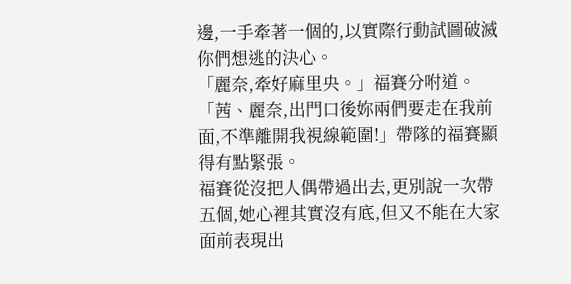邊,一手牽著一個的,以實際行動試圖破滅你們想逃的決心。
「麗奈,牽好麻里央。」福賽分咐道。
「茜、麗奈,出門口後妳兩們要走在我前面,不準離開我視線範圍!」帶隊的福賽顯得有點緊張。
福賽從沒把人偶帶過出去,更別說一次帶五個,她心裡其實沒有底,但又不能在大家面前表現出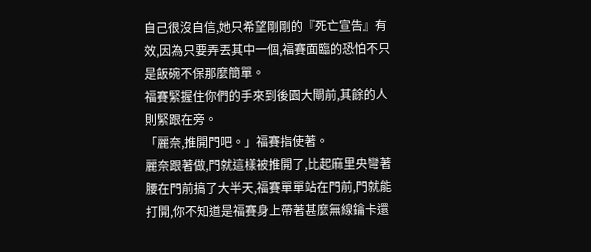自己很沒自信,她只希望剛剛的『死亡宣告』有效,因為只要弄丟其中一個,福賽面臨的恐怕不只是飯碗不保那麼簡單。
福賽緊握住你們的手來到後園大閘前,其餘的人則緊跟在旁。
「麗奈,推開門吧。」福賽指使著。
麗奈跟著做,門就這樣被推開了,比起麻里央彎著腰在門前搞了大半天,福賽單單站在門前,門就能打開,你不知道是福賽身上帶著甚麼無線鑰卡還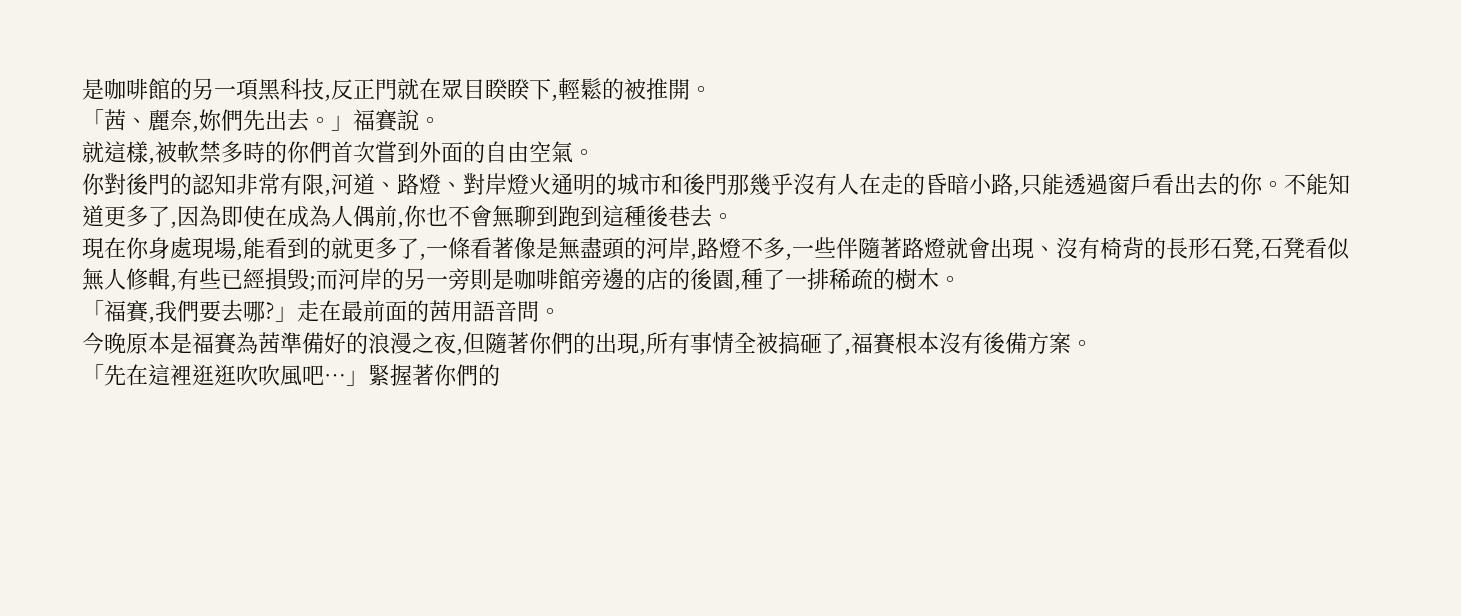是咖啡館的另一項黑科技,反正門就在眾目睽睽下,輕鬆的被推開。
「茜、麗奈,妳們先出去。」福賽說。
就這樣,被軟禁多時的你們首次嘗到外面的自由空氣。
你對後門的認知非常有限,河道、路燈、對岸燈火通明的城市和後門那幾乎沒有人在走的昏暗小路,只能透過窗戶看出去的你。不能知道更多了,因為即使在成為人偶前,你也不會無聊到跑到這種後巷去。
現在你身處現場,能看到的就更多了,一條看著像是無盡頭的河岸,路燈不多,一些伴隨著路燈就會出現、沒有椅背的長形石凳,石凳看似無人修輯,有些已經損毁;而河岸的另一旁則是咖啡館旁邊的店的後園,種了一排稀疏的樹木。
「福賽,我們要去哪?」走在最前面的茜用語音問。
今晚原本是福賽為茜準備好的浪漫之夜,但隨著你們的出現,所有事情全被搞砸了,福賽根本沒有後備方案。
「先在這裡逛逛吹吹風吧…」緊握著你們的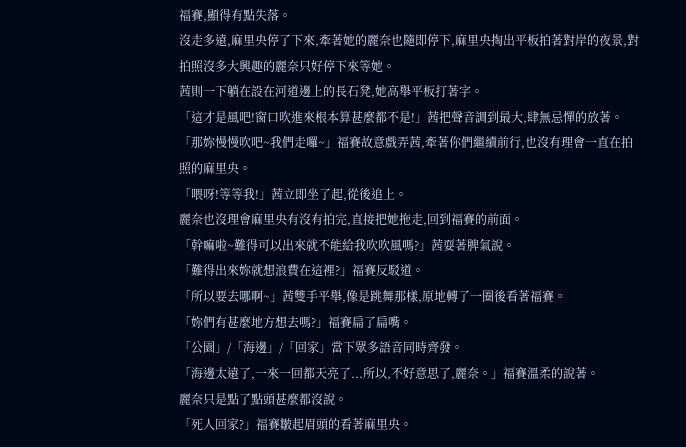福賽,顯得有點失落。
沒走多遠,麻里央停了下來,牽著她的麗奈也隨即停下,麻里央掏出平板拍著對岸的夜景,對拍照沒多大興趣的麗奈只好停下來等她。
茜則一下躺在設在河道邊上的長石凳,她高舉平板打著字。
「這才是風吧!窗口吹進來根本算甚麼都不是!」茜把聲音調到最大,肆無忌憚的放著。
「那妳慢慢吹吧~我們走囉~」福賽故意戲弄茜,牽著你們繼續前行,也沒有理會一直在拍照的麻里央。
「喂呀!等等我!」茜立即坐了起,從後追上。
麗奈也沒理會麻里央有沒有拍完,直接把她拖走,回到福賽的前面。
「幹嘛啦~難得可以出來就不能給我吹吹風嗎?」茜耍著脾氣說。
「難得出來妳就想浪費在這裡?」福賽反駁道。
「所以要去哪啊~」茜雙手平舉,像是跳舞那樣,原地轉了一圈後看著福賽。
「妳們有甚麼地方想去嗎?」福賽扁了扁嘴。
「公園」/「海邊」/「回家」當下眾多語音同時齊發。
「海邊太遠了,一來一回都天亮了...所以,不好意思了,麗奈。」福賽溫柔的說著。
麗奈只是點了點頭甚麼都沒說。
「死人回家?」福賽皺起眉頭的看著麻里央。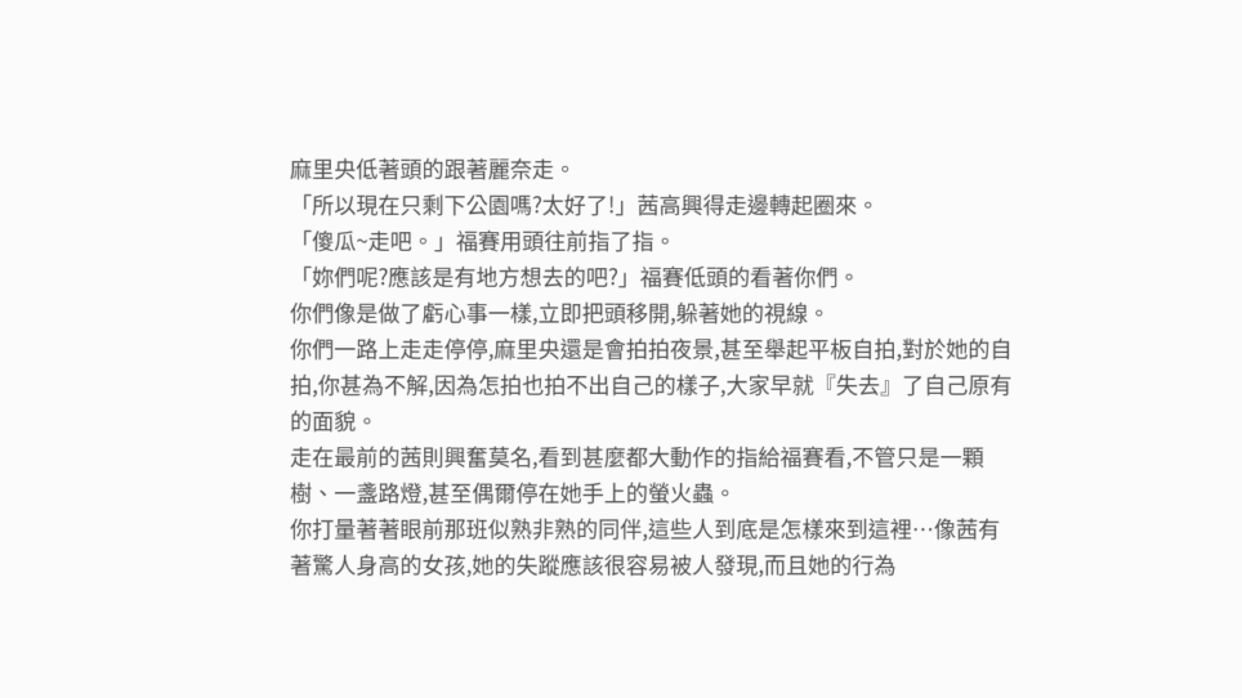麻里央低著頭的跟著麗奈走。
「所以現在只剩下公園嗎?太好了!」茜高興得走邊轉起圈來。
「傻瓜~走吧。」福賽用頭往前指了指。
「妳們呢?應該是有地方想去的吧?」福賽低頭的看著你們。
你們像是做了虧心事一樣,立即把頭移開,躲著她的視線。
你們一路上走走停停,麻里央還是會拍拍夜景,甚至舉起平板自拍,對於她的自拍,你甚為不解,因為怎拍也拍不出自己的樣子,大家早就『失去』了自己原有的面貌。
走在最前的茜則興奮莫名,看到甚麼都大動作的指給福賽看,不管只是一顆樹、一盞路燈,甚至偶爾停在她手上的螢火蟲。
你打量著著眼前那班似熟非熟的同伴,這些人到底是怎樣來到這裡…像茜有著驚人身高的女孩,她的失蹤應該很容易被人發現,而且她的行為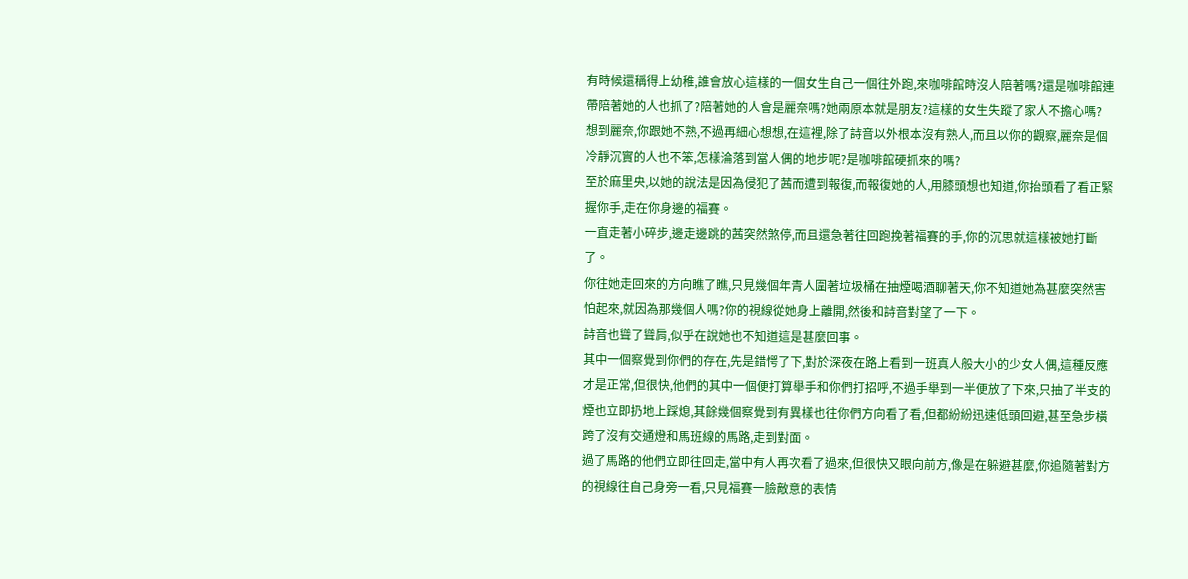有時候還稱得上幼稚,誰會放心這樣的一個女生自己一個往外跑,來咖啡館時沒人陪著嗎?還是咖啡館連帶陪著她的人也抓了?陪著她的人會是麗奈嗎?她兩原本就是朋友?這樣的女生失蹤了家人不擔心嗎?
想到麗奈,你跟她不熟,不過再細心想想,在這裡,除了詩音以外根本沒有熟人,而且以你的觀察,麗奈是個冷靜沉實的人也不笨,怎樣淪落到當人偶的地步呢?是咖啡館硬抓來的嗎?
至於麻里央,以她的說法是因為侵犯了茜而遭到報復,而報復她的人,用膝頭想也知道,你抬頭看了看正緊握你手,走在你身邊的福賽。
一直走著小碎步,邊走邊跳的茜突然煞停,而且還急著往回跑挽著福賽的手,你的沉思就這樣被她打斷了。
你往她走回來的方向瞧了瞧,只見幾個年青人圍著垃圾桶在抽煙喝酒聊著天,你不知道她為甚麼突然害怕起來,就因為那幾個人嗎?你的視線從她身上離開,然後和詩音對望了一下。
詩音也聳了聳肩,似乎在說她也不知道這是甚麼回事。
其中一個察覺到你們的存在,先是錯愕了下,對於深夜在路上看到一班真人般大小的少女人偶,這種反應才是正常,但很快,他們的其中一個便打算舉手和你們打招呼,不過手舉到一半便放了下來,只抽了半支的煙也立即扔地上踩熄,其餘幾個察覺到有異樣也往你們方向看了看,但都紛紛迅速低頭回避,甚至急步橫跨了沒有交通燈和馬班線的馬路,走到對面。
過了馬路的他們立即往回走,當中有人再次看了過來,但很快又眼向前方,像是在躲避甚麼,你追隨著對方的視線往自己身旁一看,只見福賽一臉敵意的表情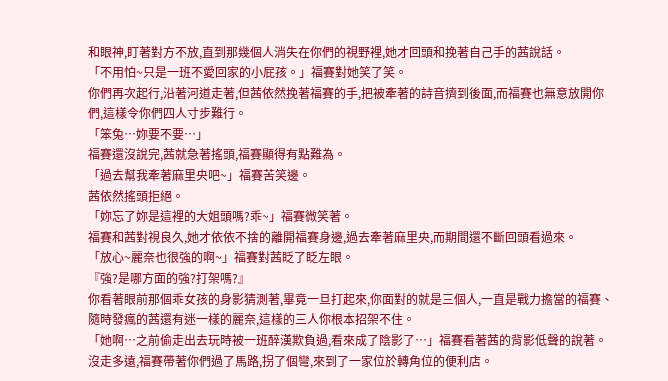和眼神,盯著對方不放,直到那幾個人消失在你們的視野裡,她才回頭和挽著自己手的茜說話。
「不用怕~只是一班不愛回家的小屁孩。」福賽對她笑了笑。
你們再次起行,沿著河道走著,但茜依然挽著福賽的手,把被牽著的詩音擠到後面,而福賽也無意放開你們,這樣令你們四人寸步難行。
「笨兔…妳要不要…」
福賽還沒說完,茜就急著搖頭,福賽顯得有點難為。
「過去幫我牽著麻里央吧~」福賽苦笑邊。
茜依然搖頭拒絕。
「妳忘了妳是這裡的大姐頭嗎?乖~」福賽微笑著。
福賽和茜對視良久,她才依依不捨的離開福賽身邊,過去牽著麻里央,而期間還不斷回頭看過來。
「放心~麗奈也很強的啊~」福賽對茜眨了眨左眼。
『強?是哪方面的強?打架嗎?』
你看著眼前那個乖女孩的身影猜測著,畢竟一旦打起來,你面對的就是三個人,一直是戰力擔當的福賽、隨時發瘋的茜還有迷一樣的麗奈,這樣的三人你根本招架不住。
「她啊…之前偷走出去玩時被一班醉漢欺負過,看來成了陰影了…」福賽看著茜的背影低聲的說著。
沒走多遠,福賽帶著你們過了馬路,拐了個彎,來到了一家位於轉角位的便利店。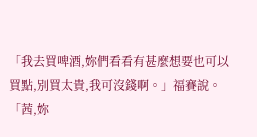「我去買啤酒,妳們看看有甚麼想要也可以買點,別買太貴,我可沒錢啊。」福賽說。
「茜,妳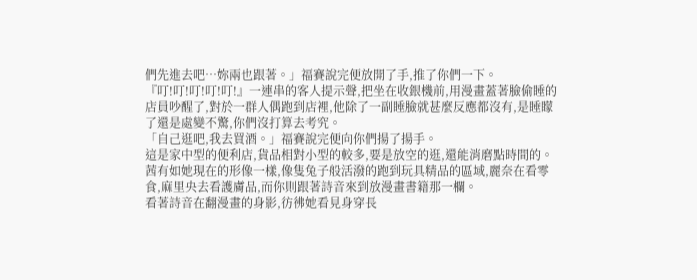們先進去吧…妳兩也跟著。」福賽說完便放開了手,推了你們一下。
『叮!叮!叮!叮!叮!』一連串的客人提示聲,把坐在收銀機前,用漫畫蓋著臉偷睡的店員吵醒了,對於一群人偶跑到店裡,他除了一副睡臉就甚麼反應都沒有,是睡矇了還是處變不驚,你們沒打算去考究。
「自己逛吧,我去買酒。」福賽說完便向你們揚了揚手。
這是家中型的便利店,貨品相對小型的較多,要是放空的逛,還能消磨點時間的。
茜有如她現在的形像一樣,像隻兔子般活潑的跑到玩具精品的區域,麗奈在看零食,麻里央去看護膚品,而你則跟著詩音來到放漫畫書籍那一欄。
看著詩音在翻漫畫的身影,彷彿她看見身穿長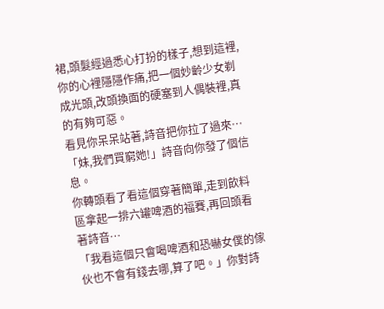裙,頭髮經過悉心打扮的樣子,想到這裡,你的心裡隱隱作痛,把一個妙齡少女剃成光頭,改頭換面的硬塞到人偶裝裡,真的有夠可惡。
看見你呆呆站著,詩音把你拉了過來…
「妹,我們買窮她!」詩音向你發了個信息。
你轉頭看了看這個穿著簡單,走到飲料區拿起一排六罐啤酒的福賽,再回頭看著詩音…
「我看這個只會喝啤酒和恐嚇女僕的傢伙也不會有錢去哪,算了吧。」你對詩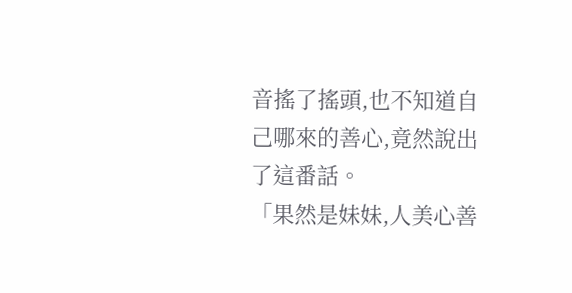音搖了搖頭,也不知道自己哪來的善心,竟然說出了這番話。
「果然是妹妹,人美心善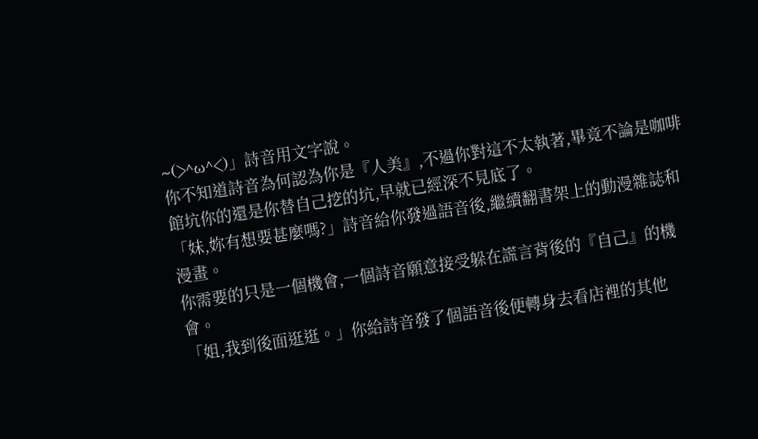~(>^ω^<)」詩音用文字說。
你不知道詩音為何認為你是『人美』,不過你對這不太執著,畢竟不論是咖啡館坑你的還是你替自己挖的坑,早就已經深不見底了。
「妹,妳有想要甚麼嗎?」詩音給你發過語音後,繼續翻書架上的動漫雜誌和漫畫。
你需要的只是一個機會,一個詩音願意接受躲在謊言背後的『自己』的機會。
「姐,我到後面逛逛。」你給詩音發了個語音後便轉身去看店裡的其他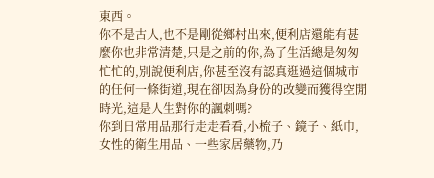東西。
你不是古人,也不是剛從鄉村出來,便利店還能有甚麼你也非常清楚,只是之前的你,為了生活總是匆匆忙忙的,別說便利店,你甚至沒有認真逛過這個城市的任何一條街道,現在卻因為身份的改變而獲得空閒時光,這是人生對你的諷刺嗎?
你到日常用品那行走走看看,小梳子、鏡子、紙巾,女性的衛生用品、一些家居藥物,乃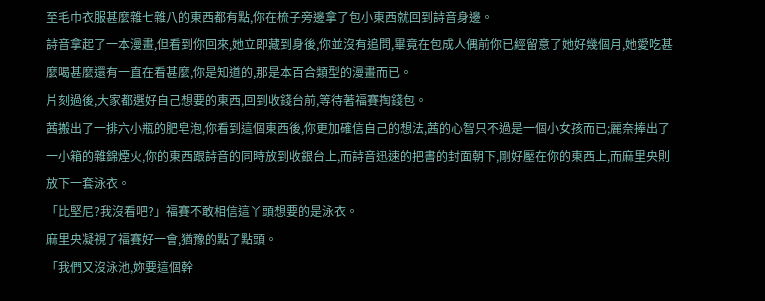至毛巾衣服甚麼雜七雜八的東西都有點,你在梳子旁邊拿了包小東西就回到詩音身邊。
詩音拿起了一本漫畫,但看到你回來,她立即藏到身後,你並沒有追問,畢竟在包成人偶前你已經留意了她好幾個月,她愛吃甚麼喝甚麼還有一直在看甚麼,你是知道的,那是本百合類型的漫畫而已。
片刻過後,大家都選好自己想要的東西,回到收錢台前,等待著福賽掏錢包。
茜搬出了一排六小瓶的肥皂泡,你看到這個東西後,你更加確信自己的想法,茜的心智只不過是一個小女孩而已;麗奈捧出了一小箱的雜錦煙火,你的東西跟詩音的同時放到收銀台上,而詩音迅速的把書的封面朝下,剛好壓在你的東西上,而麻里央則放下一套泳衣。
「比堅尼?我沒看吧?」福賽不敢相信這丫頭想要的是泳衣。
麻里央凝視了福賽好一會,猶豫的點了點頭。
「我們又沒泳池,妳要這個幹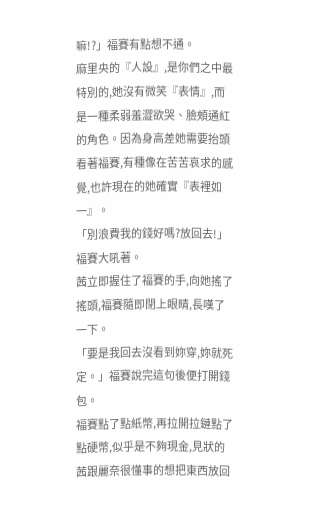嘛!?」福賽有點想不通。
麻里央的『人設』,是你們之中最特別的,她沒有微笑『表情』,而是一種柔弱羞澀欲哭、臉頰通紅的角色。因為身高差她需要抬頭看著福賽,有種像在苦苦哀求的感覺,也許現在的她確實『表裡如一』。
「別浪費我的錢好嗎?放回去!」福賽大吼著。
茜立即握住了福賽的手,向她搖了搖頭,福賽隨即閉上眼睛,長嘆了一下。
「要是我回去沒看到妳穿,妳就死定。」福賽說完這句後便打開錢包。
福賽點了點紙幣,再拉開拉鏈點了點硬幣,似乎是不夠現金,見狀的茜跟麗奈很懂事的想把東西放回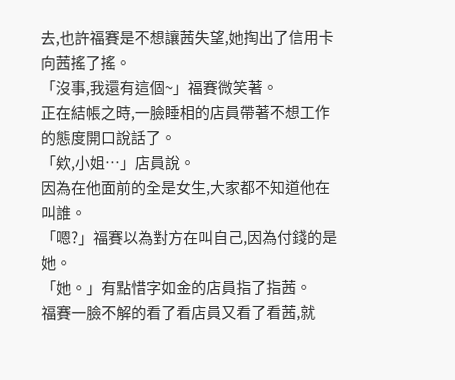去,也許福賽是不想讓茜失望,她掏出了信用卡向茜搖了搖。
「沒事,我還有這個~」福賽微笑著。
正在結帳之時,一臉睡相的店員帶著不想工作的態度開口說話了。
「欸,小姐…」店員說。
因為在他面前的全是女生,大家都不知道他在叫誰。
「嗯?」福賽以為對方在叫自己,因為付錢的是她。
「她。」有點惜字如金的店員指了指茜。
福賽一臉不解的看了看店員又看了看茜,就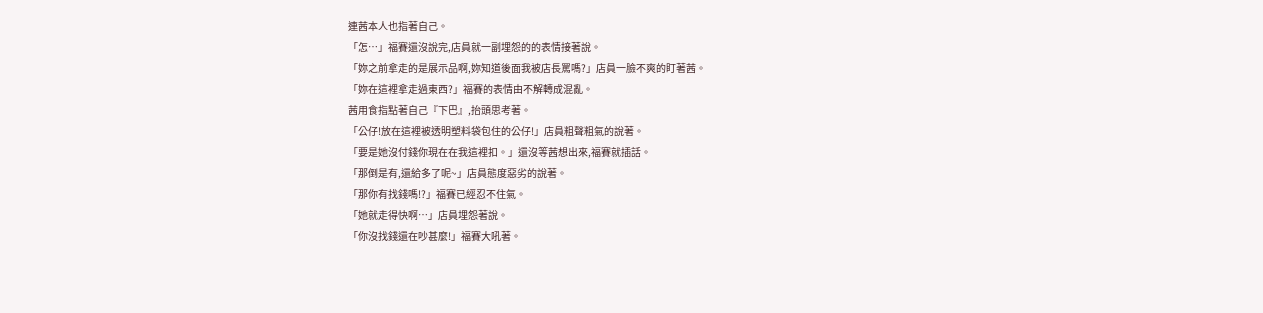連茜本人也指著自己。
「怎…」福賽還沒說完,店員就一副埋怨的的表情接著說。
「妳之前拿走的是展示品啊,妳知道後面我被店長罵嗎?」店員一臉不爽的盯著茜。
「妳在這裡拿走過東西?」福賽的表情由不解轉成混亂。
茜用食指點著自己『下巴』,抬頭思考著。
「公仔!放在這裡被透明塑料袋包住的公仔!」店員粗聲粗氣的說著。
「要是她沒付錢你現在在我這裡扣。」還沒等茜想出來,福賽就插話。
「那倒是有,還給多了呢~」店員態度惡劣的說著。
「那你有找錢嗎!?」福賽已經忍不住氣。
「她就走得快啊…」店員埋怨著說。
「你沒找錢還在吵甚麼!」福賽大吼著。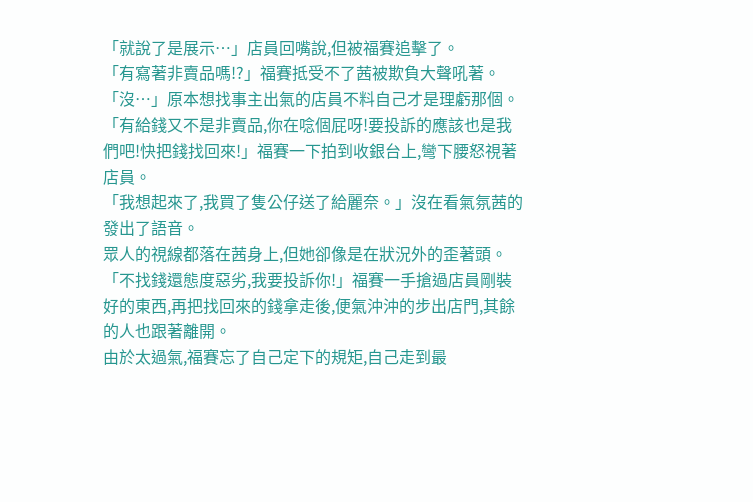「就說了是展示…」店員回嘴說,但被福賽追擊了。
「有寫著非賣品嗎!?」福賽抵受不了茜被欺負大聲吼著。
「沒…」原本想找事主出氣的店員不料自己才是理虧那個。
「有給錢又不是非賣品,你在唸個屁呀!要投訴的應該也是我們吧!快把錢找回來!」福賽一下拍到收銀台上,彎下腰怒視著店員。
「我想起來了,我買了隻公仔送了給麗奈。」沒在看氣氛茜的發出了語音。
眾人的視線都落在茜身上,但她卻像是在狀況外的歪著頭。
「不找錢還態度惡劣,我要投訴你!」福賽一手搶過店員剛裝好的東西,再把找回來的錢拿走後,便氣沖沖的步出店門,其餘的人也跟著離開。
由於太過氣,福賽忘了自己定下的規矩,自己走到最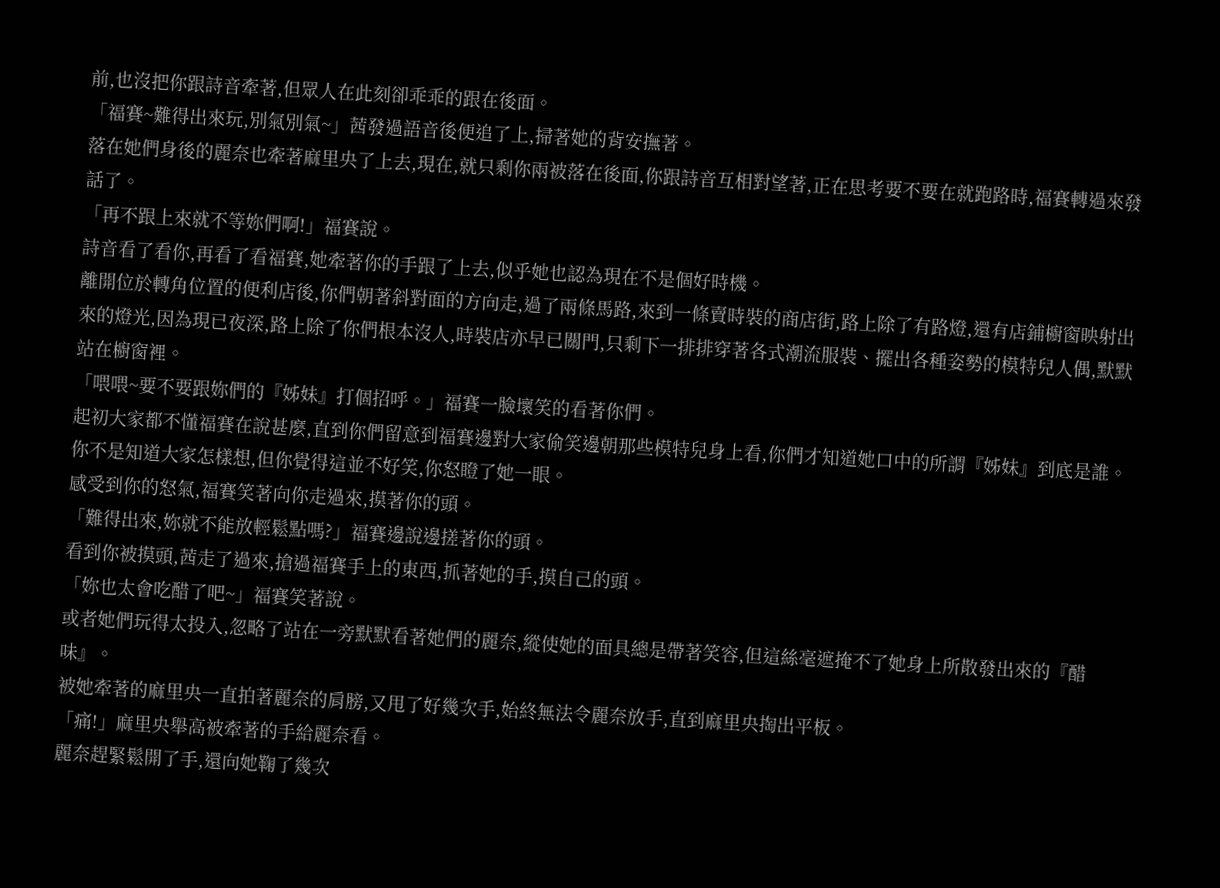前,也沒把你跟詩音牽著,但眾人在此刻卻乖乖的跟在後面。
「福賽~難得出來玩,別氣別氣~」茜發過語音後便追了上,掃著她的背安撫著。
落在她們身後的麗奈也牽著麻里央了上去,現在,就只剩你兩被落在後面,你跟詩音互相對望著,正在思考要不要在就跑路時,福賽轉過來發話了。
「再不跟上來就不等妳們啊!」福賽說。
詩音看了看你,再看了看福賽,她牽著你的手跟了上去,似乎她也認為現在不是個好時機。
離開位於轉角位置的便利店後,你們朝著斜對面的方向走,過了兩條馬路,來到一條賣時裝的商店街,路上除了有路燈,還有店鋪櫥窗映射出來的燈光,因為現已夜深,路上除了你們根本沒人,時裝店亦早已關門,只剩下一排排穿著各式潮流服裝、擺出各種姿勢的模特兒人偶,默默站在櫥窗裡。
「喂喂~要不要跟妳們的『姊妹』打個招呼。」福賽一臉壞笑的看著你們。
起初大家都不懂福賽在說甚麼,直到你們留意到福賽邊對大家偷笑邊朝那些模特兒身上看,你們才知道她口中的所謂『姊妹』到底是誰。
你不是知道大家怎樣想,但你覺得這並不好笑,你怒瞪了她一眼。
感受到你的怒氣,福賽笑著向你走過來,摸著你的頭。
「難得出來,妳就不能放輕鬆點嗎?」福賽邊說邊搓著你的頭。
看到你被摸頭,茜走了過來,搶過福賽手上的東西,抓著她的手,摸自己的頭。
「妳也太會吃醋了吧~」福賽笑著說。
或者她們玩得太投入,忽略了站在一旁默默看著她們的麗奈,縱使她的面具總是帶著笑容,但這絲毫遮掩不了她身上所散發出來的『醋味』。
被她牽著的麻里央一直拍著麗奈的肩膀,又甩了好幾次手,始終無法令麗奈放手,直到麻里央掏出平板。
「痛!」麻里央舉高被牽著的手給麗奈看。
麗奈趕緊鬆開了手,還向她鞠了幾次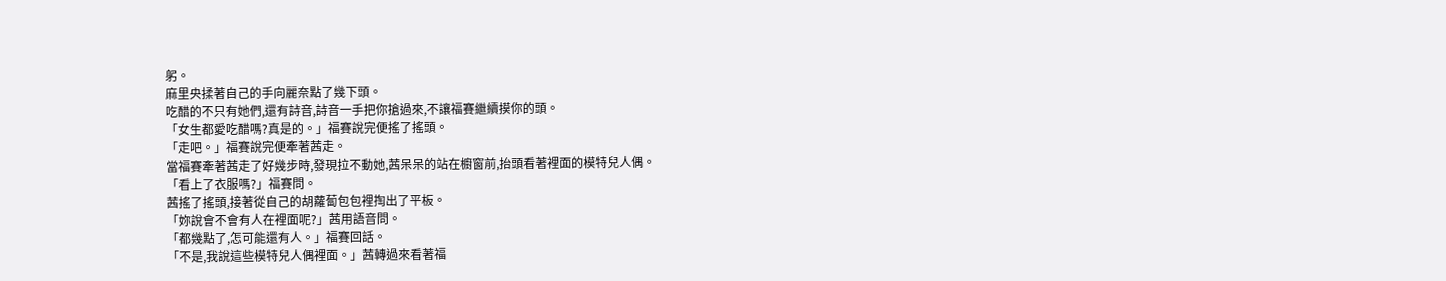躬。
麻里央揉著自己的手向麗奈點了幾下頭。
吃醋的不只有她們,還有詩音,詩音一手把你搶過來,不讓福賽繼續摸你的頭。
「女生都愛吃醋嗎?真是的。」福賽說完便搖了搖頭。
「走吧。」福賽說完便牽著茜走。
當福賽牽著茜走了好幾步時,發現拉不動她,茜呆呆的站在櫥窗前,抬頭看著裡面的模特兒人偶。
「看上了衣服嗎?」福賽問。
茜搖了搖頭,接著從自己的胡蘿蔔包包裡掏出了平板。
「妳說會不會有人在裡面呢?」茜用語音問。
「都幾點了,怎可能還有人。」福賽回話。
「不是,我說這些模特兒人偶裡面。」茜轉過來看著福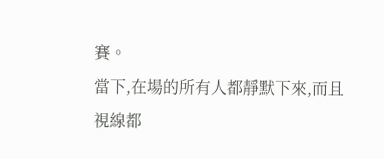賽。
當下,在場的所有人都靜默下來,而且視線都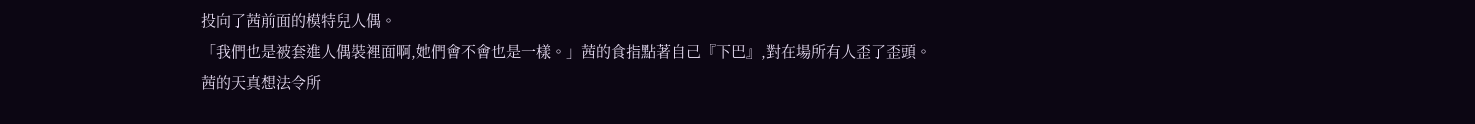投向了茜前面的模特兒人偶。
「我們也是被套進人偶裝裡面啊,她們會不會也是一樣。」茜的食指點著自己『下巴』,對在場所有人歪了歪頭。
茜的天真想法令所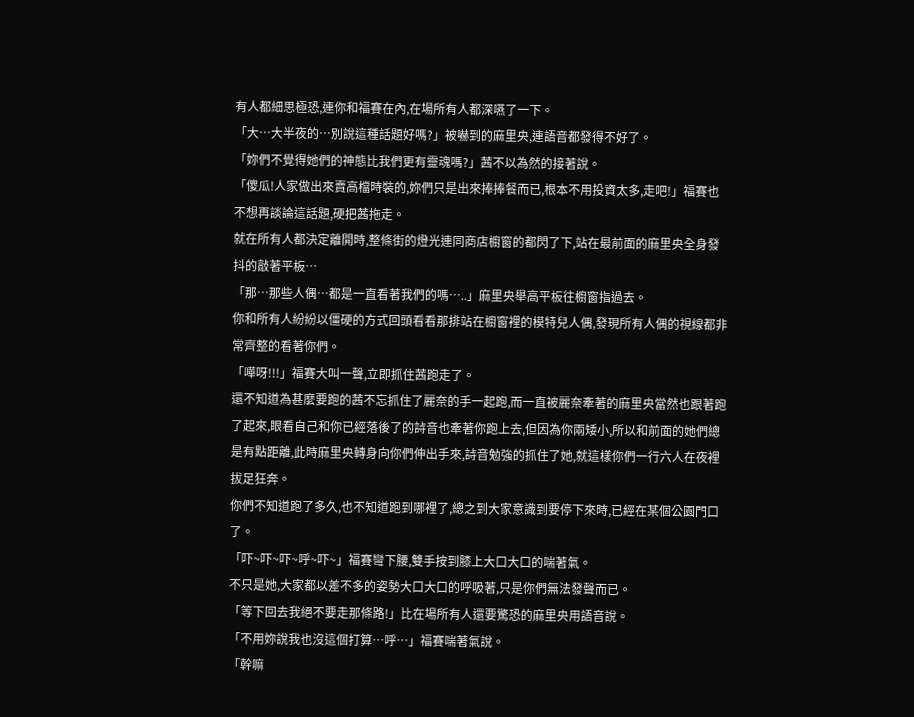有人都細思極恐,連你和福賽在內,在場所有人都深嚥了一下。
「大…大半夜的…別說這種話題好嗎?」被嚇到的麻里央,連語音都發得不好了。
「妳們不覺得她們的神態比我們更有靈魂嗎?」茜不以為然的接著說。
「傻瓜!人家做出來賣高檔時裝的,妳們只是出來捧捧餐而已,根本不用投資太多,走吧!」福賽也不想再談論這話題,硬把茜拖走。
就在所有人都決定離開時,整條街的燈光連同商店櫥窗的都閃了下,站在最前面的麻里央全身發抖的敲著平板…
「那…那些人偶…都是一直看著我們的嗎…..」麻里央舉高平板往櫥窗指過去。
你和所有人紛紛以僵硬的方式回頭看看那排站在櫥窗裡的模特兒人偶,發現所有人偶的視線都非常齊整的看著你們。
「嘩呀!!!」福賽大叫一聲,立即抓住茜跑走了。
還不知道為甚麼要跑的茜不忘抓住了麗奈的手一起跑,而一直被麗奈牽著的麻里央當然也跟著跑了起來,眼看自己和你已經落後了的詩音也牽著你跑上去,但因為你兩矮小,所以和前面的她們總是有點距離,此時麻里央轉身向你們伸出手來,詩音勉強的抓住了她,就這樣你們一行六人在夜裡拔足狂奔。
你們不知道跑了多久,也不知道跑到哪裡了,總之到大家意識到要停下來時,已經在某個公園門口了。
「吓~吓~吓~呼~吓~」福賽彎下腰,雙手按到膝上大口大口的喘著氣。
不只是她,大家都以差不多的姿勢大口大口的呼吸著,只是你們無法發聲而已。
「等下回去我絕不要走那條路!」比在場所有人還要驚恐的麻里央用語音說。
「不用妳說我也沒這個打算…呼…」福賽喘著氣說。
「幹嘛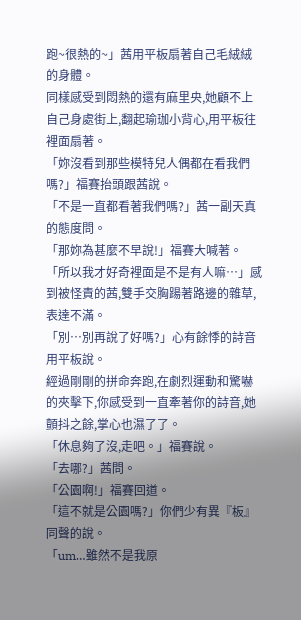跑~很熱的~」茜用平板扇著自己毛絨絨的身體。
同樣感受到悶熱的還有麻里央,她顧不上自己身處街上,翻起瑜珈小背心,用平板往裡面扇著。
「妳沒看到那些模特兒人偶都在看我們嗎?」福賽抬頭跟茜說。
「不是一直都看著我們嗎?」茜一副天真的態度問。
「那妳為甚麼不早說!」福賽大喊著。
「所以我才好奇裡面是不是有人嘛…」感到被怪責的茜,雙手交胸踼著路邊的雜草,表達不滿。
「別…別再說了好嗎?」心有餘悸的詩音用平板說。
經過剛剛的拼命奔跑,在劇烈運動和驚嚇的夾擊下,你感受到一直牽著你的詩音,她顫抖之餘,掌心也濕了了。
「休息夠了沒,走吧。」福賽說。
「去哪?」茜問。
「公園啊!」福賽回道。
「這不就是公園嗎?」你們少有異『板』同聲的說。
「um…雖然不是我原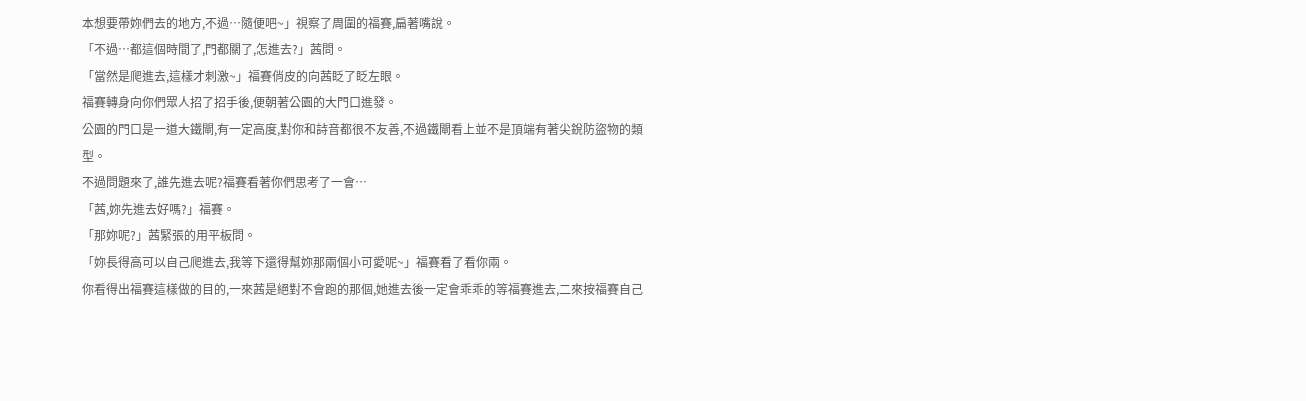本想要帶妳們去的地方,不過…隨便吧~」視察了周圍的福賽,扁著嘴說。
「不過…都這個時間了,門都關了,怎進去?」茜問。
「當然是爬進去,這樣才刺激~」福賽俏皮的向茜眨了眨左眼。
福賽轉身向你們眾人招了招手後,便朝著公園的大門口進發。
公園的門口是一道大鐵閘,有一定高度,對你和詩音都很不友善,不過鐵閘看上並不是頂端有著尖銳防盜物的類型。
不過問題來了,誰先進去呢?福賽看著你們思考了一會…
「茜,妳先進去好嗎?」福賽。
「那妳呢?」茜緊張的用平板問。
「妳長得高可以自己爬進去,我等下還得幫妳那兩個小可愛呢~」福賽看了看你兩。
你看得出福賽這樣做的目的,一來茜是絕對不會跑的那個,她進去後一定會乖乖的等福賽進去,二來按福賽自己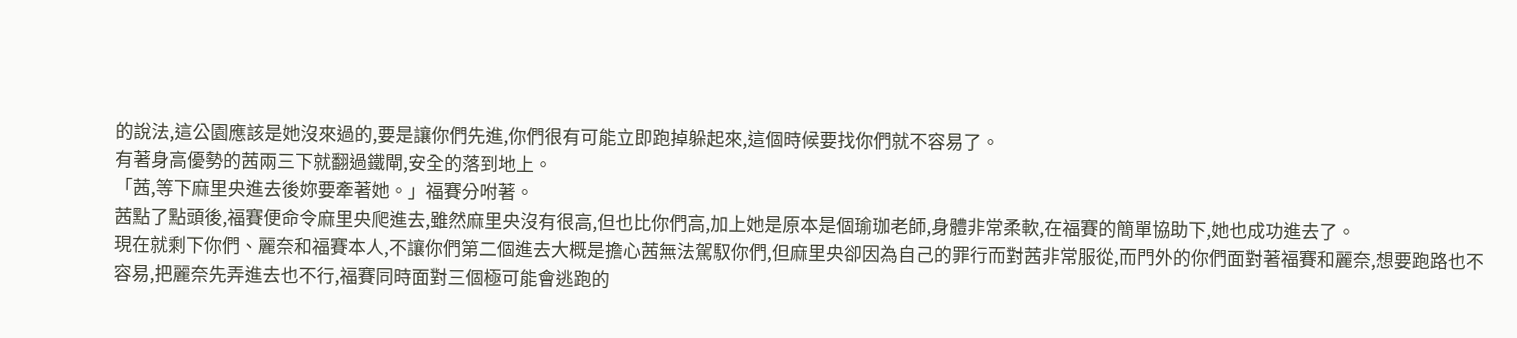的說法,這公園應該是她沒來過的,要是讓你們先進,你們很有可能立即跑掉躲起來,這個時候要找你們就不容易了。
有著身高優勢的茜兩三下就翻過鐵閘,安全的落到地上。
「茜,等下麻里央進去後妳要牽著她。」福賽分咐著。
茜點了點頭後,福賽便命令麻里央爬進去,雖然麻里央沒有很高,但也比你們高,加上她是原本是個瑜珈老師,身體非常柔軟,在福賽的簡單協助下,她也成功進去了。
現在就剩下你們、麗奈和福賽本人,不讓你們第二個進去大概是擔心茜無法駕馭你們,但麻里央卻因為自己的罪行而對茜非常服從,而門外的你們面對著福賽和麗奈,想要跑路也不容易,把麗奈先弄進去也不行,福賽同時面對三個極可能會逃跑的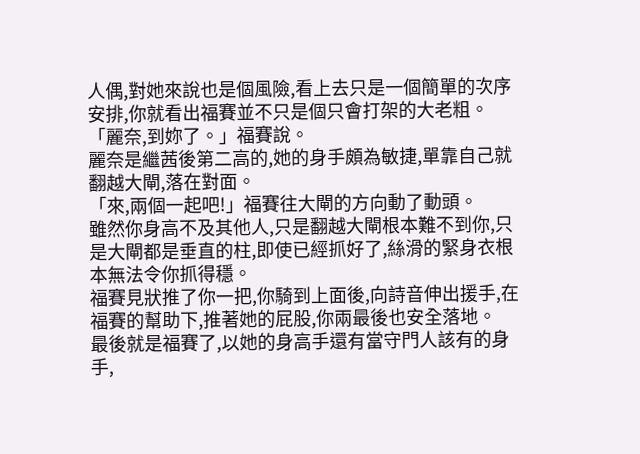人偶,對她來說也是個風險,看上去只是一個簡單的次序安排,你就看出福賽並不只是個只會打架的大老粗。
「麗奈,到妳了。」福賽說。
麗奈是繼茜後第二高的,她的身手頗為敏捷,單靠自己就翻越大閘,落在對面。
「來,兩個一起吧!」福賽往大閘的方向動了動頭。
雖然你身高不及其他人,只是翻越大閘根本難不到你,只是大閘都是垂直的柱,即使已經抓好了,絲滑的緊身衣根本無法令你抓得穩。
福賽見狀推了你一把,你騎到上面後,向詩音伸出援手,在福賽的幫助下,推著她的屁股,你兩最後也安全落地。
最後就是福賽了,以她的身高手還有當守門人該有的身手,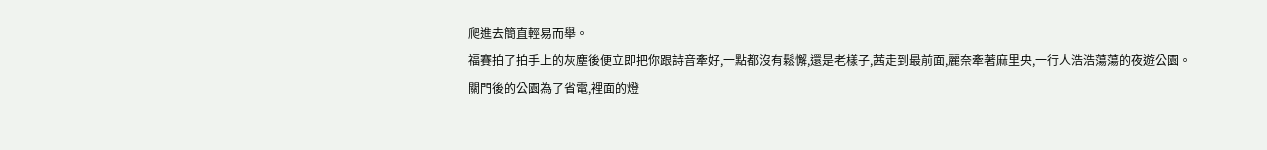爬進去簡直輕易而舉。
福賽拍了拍手上的灰塵後便立即把你跟詩音牽好,一點都沒有鬆懈,還是老樣子,茜走到最前面,麗奈牽著麻里央,一行人浩浩蕩蕩的夜遊公園。
關門後的公園為了省電,裡面的燈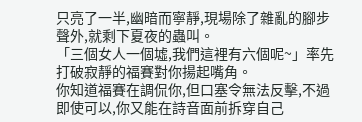只亮了一半,幽暗而寧靜,現場除了雜亂的腳步聲外,就剩下夏夜的蟲叫。
「三個女人一個墟,我們這裡有六個呢~」率先打破寂靜的福賽對你揚起嘴角。
你知道福賽在調侃你,但口塞令無法反擊,不過即使可以,你又能在詩音面前拆穿自己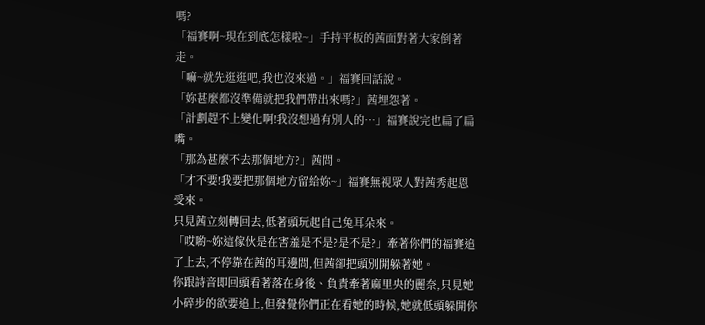嗎?
「福賽啊~現在到底怎樣啦~」手持平板的茜面對著大家倒著走。
「嘛~就先逛逛吧,我也沒來過。」福賽回話說。
「妳甚麼都沒準備就把我們帶出來嗎?」茜埋怨著。
「計劃趕不上變化啊!我沒想過有別人的…」福賽說完也扁了扁嘴。
「那為甚麼不去那個地方?」茜問。
「才不要!我要把那個地方留給妳~」福賽無視眾人對茜秀起恩受來。
只見茜立刻轉回去,低著頭玩起自己兔耳朵來。
「哎喲~妳這傢伙是在害羞是不是?是不是?」牽著你們的福賽追了上去,不停靠在茜的耳邊問,但茜卻把頭別開躲著她。
你跟詩音即回頭看著落在身後、負責牽著麻里央的麗奈,只見她小碎步的欲要追上,但發覺你們正在看她的時候,她就低頭躲開你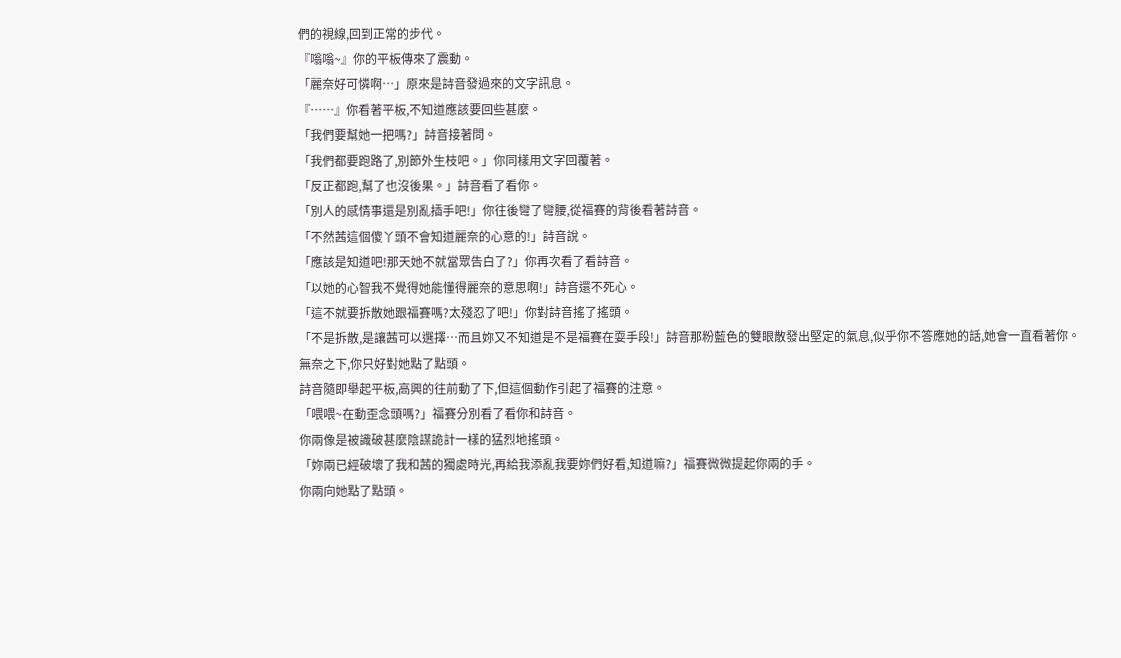們的視線,回到正常的步代。
『嗡嗡~』你的平板傳來了震動。
「麗奈好可憐啊…」原來是詩音發過來的文字訊息。
『……』你看著平板,不知道應該要回些甚麼。
「我們要幫她一把嗎?」詩音接著問。
「我們都要跑路了,別節外生枝吧。」你同樣用文字回覆著。
「反正都跑,幫了也沒後果。」詩音看了看你。
「別人的感情事還是別亂插手吧!」你往後彎了彎腰,從福賽的背後看著詩音。
「不然茜這個傻丫頭不會知道麗奈的心意的!」詩音說。
「應該是知道吧!那天她不就當眾告白了?」你再次看了看詩音。
「以她的心智我不覺得她能懂得麗奈的意思啊!」詩音還不死心。
「這不就要拆散她跟福賽嗎?太殘忍了吧!」你對詩音搖了搖頭。
「不是拆散,是讓茜可以選擇…而且妳又不知道是不是福賽在耍手段!」詩音那粉藍色的雙眼散發出堅定的氣息,似乎你不答應她的話,她會一直看著你。
無奈之下,你只好對她點了點頭。
詩音隨即舉起平板,高興的往前動了下,但這個動作引起了福賽的注意。
「喂喂~在動歪念頭嗎?」福賽分別看了看你和詩音。
你兩像是被識破甚麼陰謀詭計一樣的猛烈地搖頭。
「妳兩已經破壞了我和茜的獨處時光,再給我添亂我要妳們好看,知道嘛?」福賽微微提起你兩的手。
你兩向她點了點頭。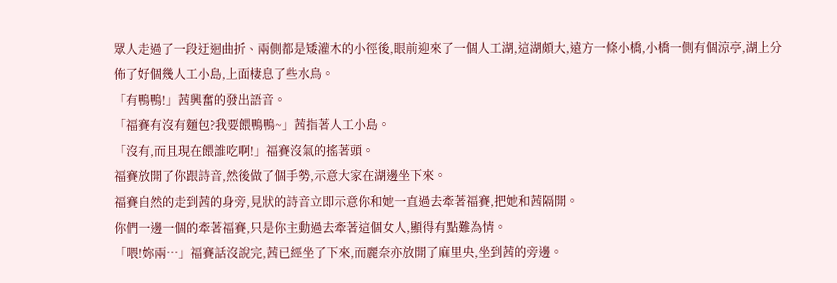眾人走過了一段迂迴曲折、兩側都是矮灌木的小徑後,眼前迎來了一個人工湖,這湖頗大,遠方一條小橋,小橋一側有個涼亭,湖上分佈了好個幾人工小島,上面棲息了些水鳥。
「有鴨鴨!」茜興奮的發出語音。
「福賽有沒有麵包?我要餵鴨鴨~」茜指著人工小島。
「沒有,而且現在餵誰吃啊!」福賽沒氣的搖著頭。
福賽放開了你跟詩音,然後做了個手勢,示意大家在湖邊坐下來。
福賽自然的走到茜的身旁,見狀的詩音立即示意你和她一直過去牽著福賽,把她和茜隔開。
你們一邊一個的牽著福賽,只是你主動過去牽著這個女人,顯得有點難為情。
「喂!妳兩…」福賽話沒說完,茜已經坐了下來,而麗奈亦放開了麻里央,坐到茜的旁邊。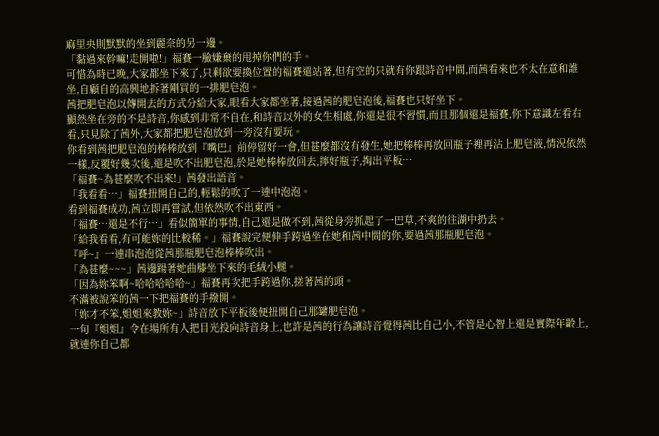麻里央則默默的坐到麗奈的另一邊。
「黏過來幹嘛!走開啦!」福賽一臉嫌棄的甩掉你們的手。
可惜為時已晚,大家都坐下來了,只剩欲要換位置的福賽還站著,但有空的只就有你跟詩音中間,而茜看來也不太在意和誰坐,自顧自的高興地拆著剛買的一排肥皂泡。
茜把肥皂泡以傳開去的方式分給大家,眼看大家都坐著,接過茜的肥皂泡後,福賽也只好坐下。
顯然坐在旁的不是詩音,你感到非常不自在,和詩音以外的女生相處,你還是很不習慣,而且那個還是福賽,你下意識左看右看,只見除了茜外,大家都把肥皂泡放到一旁沒有要玩。
你看到茜把肥皂泡的棒棒放到『嘴巴』前停留好一會,但甚麼都沒有發生,她把棒棒再放回瓶子裡再沾上肥皂液,情況依然一樣,反覆好幾次後,還是吹不出肥皂泡,於是她棒棒放回去,擰好瓶子,掏出平板…
「福賽~為甚麼吹不出來!」茜發出語音。
「我看看…」福賽扭開自己的,輕鬆的吹了一連中泡泡。
看到福賽成功,茜立即再嘗試,但依然吹不出東西。
「福賽…還是不行…」看似簡單的事情,自己還是做不到,茜從身旁抓起了一巴草,不爽的往湖中扔去。
「給我看看,有可能妳的比較稀。」福賽說完便伸手跨過坐在她和茜中間的你,要過茜那瓶肥皂泡。
『呼~』一連串泡泡從茜那瓶肥皂泡棒棒吹出。
「為甚麼~~~」茜邊踼著她曲膝坐下來的毛絨小腿。
「因為妳笨啊~哈哈哈哈哈~」福賽再次把手跨過你,搓著茜的頭。
不滿被說笨的茜一下把福賽的手撥開。
「妳才不笨,姐姐來教妳~」詩音放下平板後便扭開自己那罐肥皂泡。
一句『姐姐』令在場所有人把目光投向詩音身上,也許是茜的行為讓詩音覺得茜比自己小,不管是心智上還是實際年齡上,就連你自己都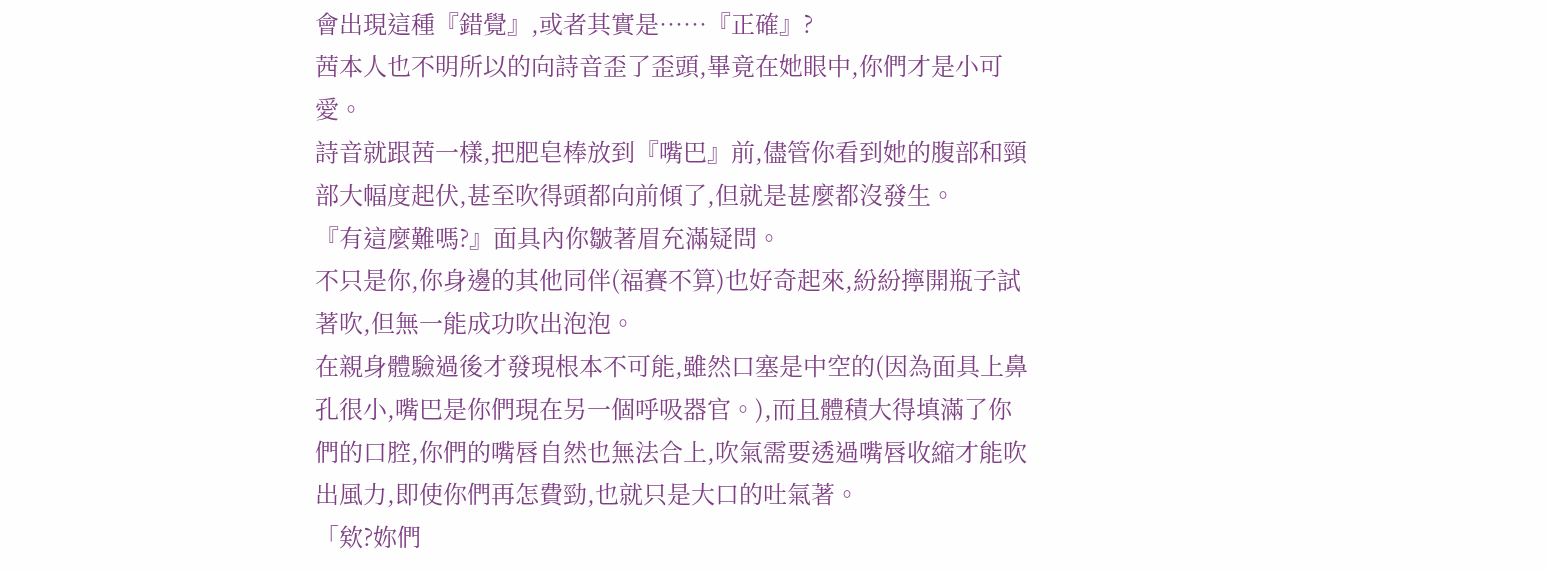會出現這種『錯覺』,或者其實是……『正確』?
茜本人也不明所以的向詩音歪了歪頭,畢竟在她眼中,你們才是小可愛。
詩音就跟茜一樣,把肥皂棒放到『嘴巴』前,儘管你看到她的腹部和頸部大幅度起伏,甚至吹得頭都向前傾了,但就是甚麼都沒發生。
『有這麼難嗎?』面具內你皺著眉充滿疑問。
不只是你,你身邊的其他同伴(福賽不算)也好奇起來,紛紛擰開瓶子試著吹,但無一能成功吹出泡泡。
在親身體驗過後才發現根本不可能,雖然口塞是中空的(因為面具上鼻孔很小,嘴巴是你們現在另一個呼吸器官。),而且體積大得填滿了你們的口腔,你們的嘴唇自然也無法合上,吹氣需要透過嘴唇收縮才能吹出風力,即使你們再怎費勁,也就只是大口的吐氣著。
「欸?妳們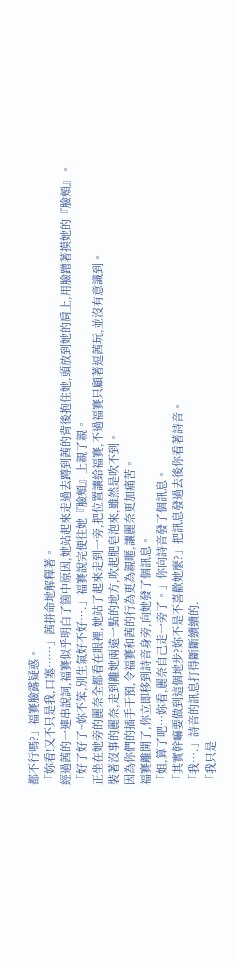都不行嗎?」福賽臉露疑惑。
「妳看!又不只是我,口塞……」茜拼命地解釋著。
經過茜的一連串說詞,福賽似乎明白了箇中原因,她站起來走過去蹲到茜的背後抱住她,頭放到她的肩上,用臉蹭著摸她的『臉頰』。
「好了好了~妳不笨,別生氣好不好….」福賽說完便往她『臉頰』上親了親。
正坐在她旁的麗奈全都看在眼裡,她站了起來走到一旁,把位置讓給福賽,不過福賽只顧著逗茜玩,並沒有意識到。
裝著沒事的麗奈,走到離她兩遠一點的地方,吹起肥皂泡來,雖然是吹不到。
因為你們的插手干預,令福賽和茜的行為更為親暱,讓麗奈更加痛苦。
福賽離開了,你立即移到詩音身旁,向她發了個訊息。
「姐,算了吧…妳看,麗奈自己走一旁了。」你向詩音發了個訊息。
「其實幹嘛要做到這個地步?妳不是不喜歡她麼?」把訊息發過去後你看著詩音。
「我….」詩音的訊息打得斷斷續續的.
「我只是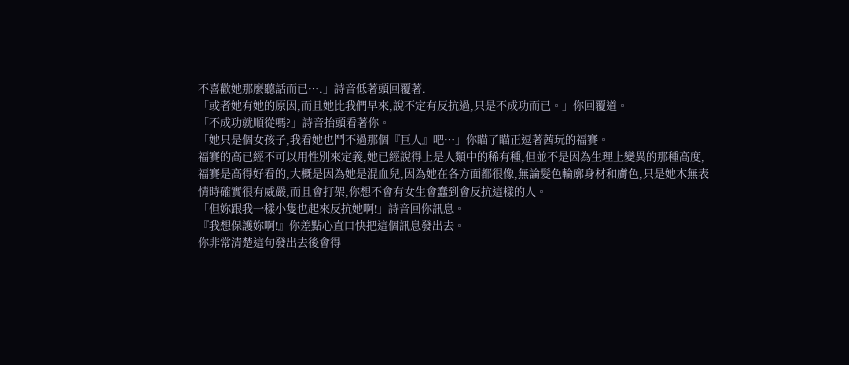不喜歡她那麼聽話而已….」詩音低著頭回覆著.
「或者她有她的原因,而且她比我們早來,說不定有反抗過,只是不成功而已。」你回覆道。
「不成功就順從嗎?」詩音抬頭看著你。
「她只是個女孩子,我看她也鬥不過那個『巨人』吧…」你瞄了瞄正逗著茜玩的福賽。
福賽的高已經不可以用性別來定義,她已經說得上是人類中的稀有種,但並不是因為生理上變異的那種高度,福賽是高得好看的,大概是因為她是混血兒,因為她在各方面都很像,無論髮色輪廓身材和膚色,只是她木無表情時確實很有威嚴,而且會打架,你想不會有女生會蠢到會反抗這樣的人。
「但妳跟我一樣小隻也起來反抗她啊!」詩音回你訊息。
『我想保護妳啊!』你差點心直口快把這個訊息發出去。
你非常清楚這句發出去後會得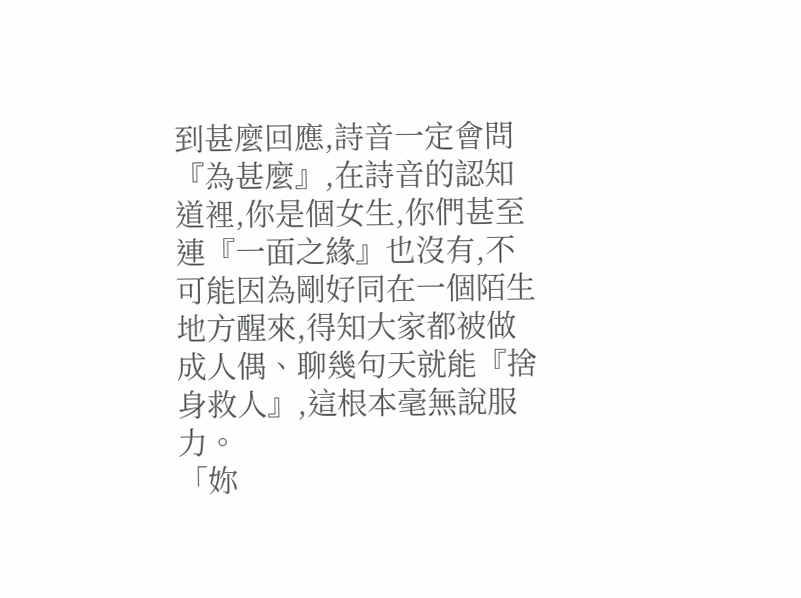到甚麼回應,詩音一定會問『為甚麼』,在詩音的認知道裡,你是個女生,你們甚至連『一面之緣』也沒有,不可能因為剛好同在一個陌生地方醒來,得知大家都被做成人偶、聊幾句天就能『捨身救人』,這根本毫無說服力。
「妳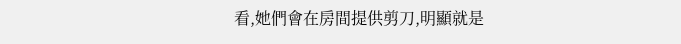看,她們會在房間提供剪刀,明顯就是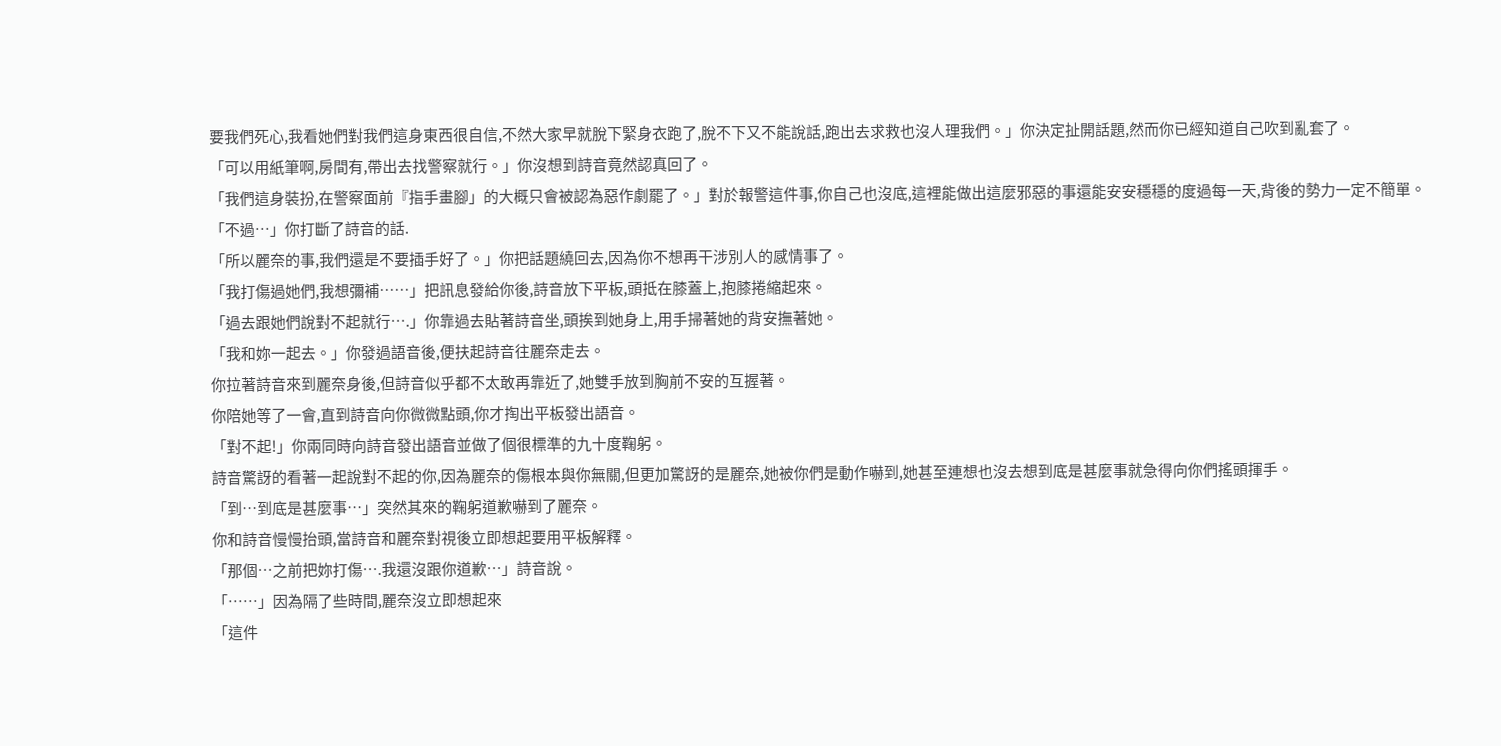要我們死心,我看她們對我們這身東西很自信,不然大家早就脫下緊身衣跑了,脫不下又不能說話,跑出去求救也沒人理我們。」你決定扯開話題,然而你已經知道自己吹到亂套了。
「可以用紙筆啊,房間有,帶出去找警察就行。」你沒想到詩音竟然認真回了。
「我們這身裝扮,在警察面前『指手畫腳」的大概只會被認為惡作劇罷了。」對於報警這件事,你自己也沒底,這裡能做出這麼邪惡的事還能安安穩穩的度過每一天,背後的勢力一定不簡單。
「不過…」你打斷了詩音的話.
「所以麗奈的事,我們還是不要插手好了。」你把話題繞回去,因為你不想再干涉別人的感情事了。
「我打傷過她們,我想彌補……」把訊息發給你後,詩音放下平板,頭抵在膝蓋上,抱膝捲縮起來。
「過去跟她們說對不起就行….」你靠過去貼著詩音坐,頭挨到她身上,用手掃著她的背安撫著她。
「我和妳一起去。」你發過語音後,便扶起詩音往麗奈走去。
你拉著詩音來到麗奈身後,但詩音似乎都不太敢再靠近了,她雙手放到胸前不安的互握著。
你陪她等了一會,直到詩音向你微微點頭,你才掏出平板發出語音。
「對不起!」你兩同時向詩音發出語音並做了個很標準的九十度鞠躬。
詩音驚訝的看著一起說對不起的你,因為麗奈的傷根本與你無關,但更加驚訝的是麗奈,她被你們是動作嚇到,她甚至連想也沒去想到底是甚麼事就急得向你們搖頭揮手。
「到…到底是甚麼事…」突然其來的鞠躬道歉嚇到了麗奈。
你和詩音慢慢抬頭,當詩音和麗奈對視後立即想起要用平板解釋。
「那個…之前把妳打傷….我還沒跟你道歉…」詩音說。
「……」因為隔了些時間,麗奈沒立即想起來
「這件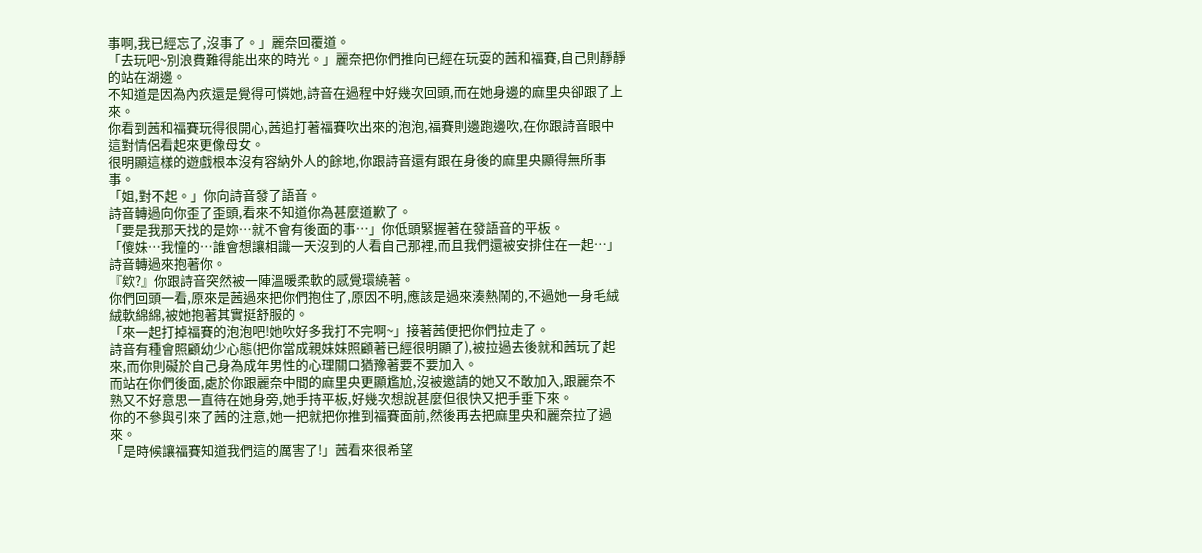事啊,我已經忘了,沒事了。」麗奈回覆道。
「去玩吧~別浪費難得能出來的時光。」麗奈把你們推向已經在玩耍的茜和福賽,自己則靜靜的站在湖邊。
不知道是因為內疚還是覺得可憐她,詩音在過程中好幾次回頭,而在她身邊的麻里央卻跟了上來。
你看到茜和福賽玩得很開心,茜追打著福賽吹出來的泡泡,福賽則邊跑邊吹,在你跟詩音眼中這對情侶看起來更像母女。
很明顯這樣的遊戲根本沒有容納外人的餘地,你跟詩音還有跟在身後的麻里央顯得無所事事。
「姐,對不起。」你向詩音發了語音。
詩音轉過向你歪了歪頭,看來不知道你為甚麼道歉了。
「要是我那天找的是妳…就不會有後面的事…」你低頭緊握著在發語音的平板。
「傻妹…我憧的…誰會想讓相識一天沒到的人看自己那裡,而且我們還被安排住在一起…」詩音轉過來抱著你。
『欸?』你跟詩音突然被一陣溫暖柔軟的感覺環繞著。
你們回頭一看,原來是茜過來把你們抱住了,原因不明,應該是過來湊熱鬧的,不過她一身毛絨絨軟綿綿,被她抱著其實挺舒服的。
「來一起打掉福賽的泡泡吧!她吹好多我打不完啊~」接著茜便把你們拉走了。
詩音有種會照顧幼少心態(把你當成親妹妹照顧著已經很明顯了),被拉過去後就和茜玩了起來,而你則礙於自己身為成年男性的心理關口猶豫著要不要加入。
而站在你們後面,處於你跟麗奈中間的麻里央更顯尷尬,沒被邀請的她又不敢加入,跟麗奈不熟又不好意思一直待在她身旁,她手持平板,好幾次想說甚麼但很快又把手垂下來。
你的不參與引來了茜的注意,她一把就把你推到福賽面前,然後再去把麻里央和麗奈拉了過來。
「是時候讓福賽知道我們這的厲害了!」茜看來很希望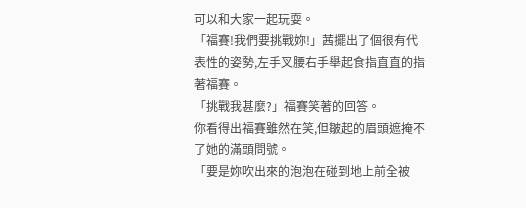可以和大家一起玩耍。
「福賽!我們要挑戰妳!」茜擺出了個很有代表性的姿勢,左手叉腰右手舉起食指直直的指著福賽。
「挑戰我甚麼?」福賽笑著的回答。
你看得出福賽雖然在笑,但皺起的眉頭遮掩不了她的滿頭問號。
「要是妳吹出來的泡泡在碰到地上前全被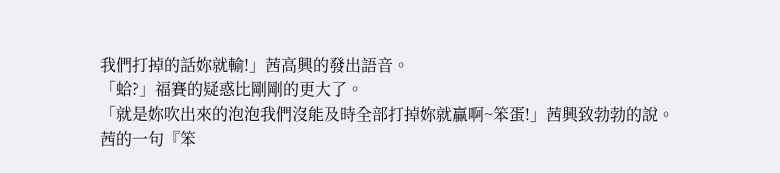我們打掉的話妳就輸!」茜高興的發出語音。
「蛤?」福賽的疑惑比剛剛的更大了。
「就是妳吹出來的泡泡我們沒能及時全部打掉妳就贏啊~笨蛋!」茜興致勃勃的說。
茜的一句『笨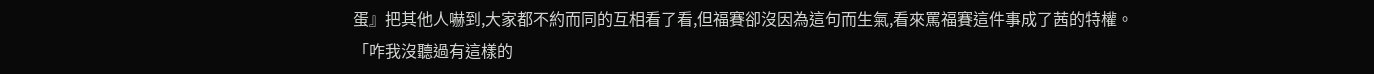蛋』把其他人嚇到,大家都不約而同的互相看了看,但福賽卻沒因為這句而生氣,看來罵福賽這件事成了茜的特權。
「咋我沒聽過有這樣的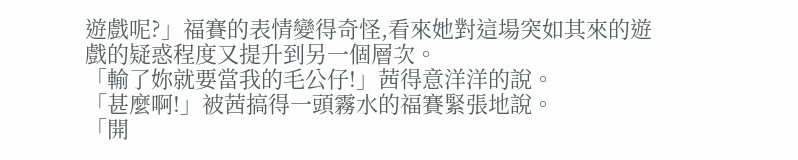遊戲呢?」福賽的表情變得奇怪,看來她對這場突如其來的遊戲的疑惑程度又提升到另一個層次。
「輸了妳就要當我的毛公仔!」茜得意洋洋的說。
「甚麼啊!」被茜搞得一頭霧水的福賽緊張地說。
「開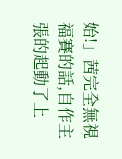始!」茜完全無視福賽的話,自作主張的起動了上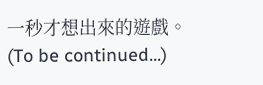一秒才想出來的遊戲。
(To be continued…)